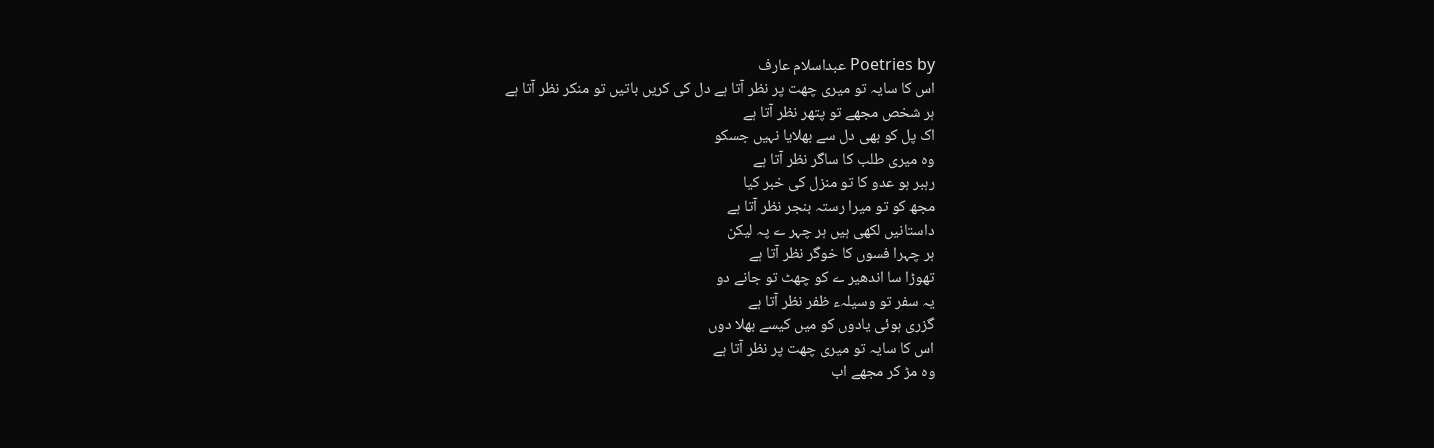Poetries by عبداسلام عارف
اس کا سایہ تو میری چھت پر نظر آتا ہے دل کی کریں باتیں تو منکر نظر آتا ہے
ہر شخص مجھے تو پتھر نظر آتا ہے
اک پل کو بھی دل سے بھلایا نہیں جسکو
وہ میری طلب کا ساگر نظر آتا ہے
رہبر ہو عدو کا تو منزل کی خبر کیا
مجھ کو تو میرا رستہ بنجر نظر آتا ہے
داستانیں لکھی ہیں ہر چہر ے پہ لیکن
ہر چہرا فسوں کا خوگر نظر آتا ہے
تھوڑا سا اندھیر ے کو چھٹ تو جانے دو
یہ سفر تو وسیلہء ظفر نظر آتا ہے
گزری ہوئی یادوں کو میں کیسے بھلا دوں
اس کا سایہ تو میری چھت پر نظر آتا ہے
وہ مڑ کر مجھے اب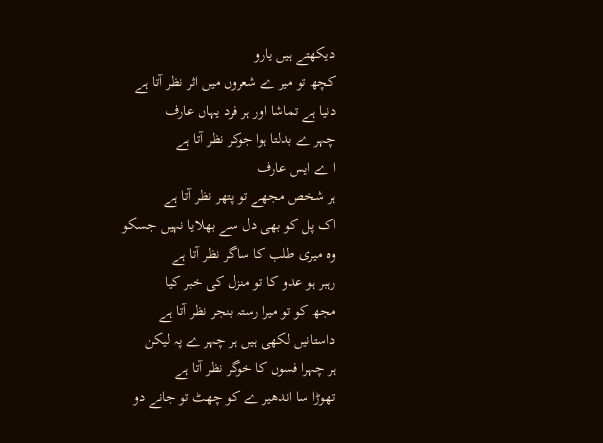دیکھتے ہیں یارو
کچھ تو میر ے شعروں میں اثر نظر آتا ہے
دنیا ہے تماشا اور ہر فرد یہاں عارف
چہر ے بدلتا ہوا جوکر نظر آتا ہے
ا ے ایس عارف
ہر شخص مجھے تو پتھر نظر آتا ہے
اک پل کو بھی دل سے بھلایا نہیں جسکو
وہ میری طلب کا ساگر نظر آتا ہے
رہبر ہو عدو کا تو منزل کی خبر کیا
مجھ کو تو میرا رستہ بنجر نظر آتا ہے
داستانیں لکھی ہیں ہر چہر ے پہ لیکن
ہر چہرا فسوں کا خوگر نظر آتا ہے
تھوڑا سا اندھیر ے کو چھٹ تو جانے دو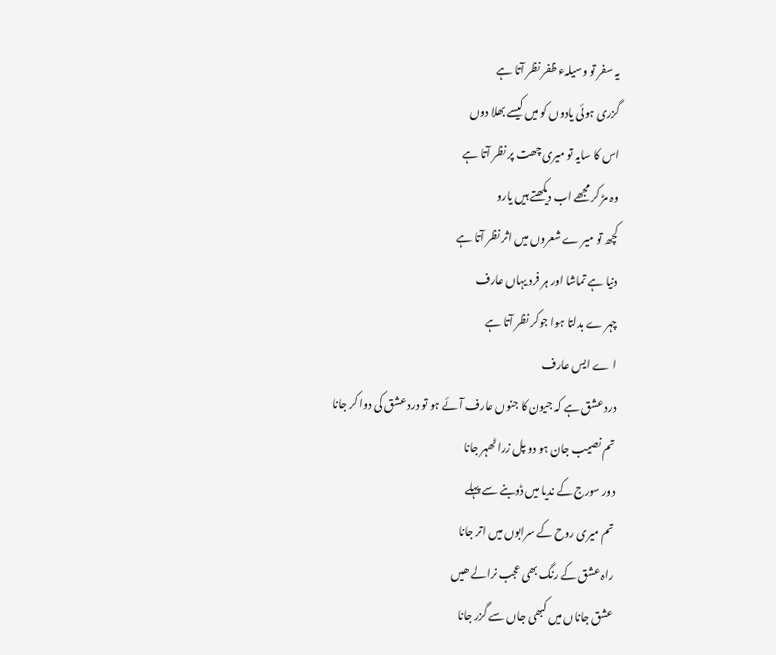یہ سفر تو وسیلہء ظفر نظر آتا ہے
گزری ہوئی یادوں کو میں کیسے بھلا دوں
اس کا سایہ تو میری چھت پر نظر آتا ہے
وہ مڑ کر مجھے اب دیکھتے ہیں یارو
کچھ تو میر ے شعروں میں اثر نظر آتا ہے
دنیا ہے تماشا اور ہر فرد یہاں عارف
چہر ے بدلتا ہوا جوکر نظر آتا ہے
ا ے ایس عارف
درد عشق ہے کہ جیون کا جنوں عارف آئے ہو تو درد عشق کی دوا کر جانا
تم نصیب جان ہو دو پل زرا ٹھہر جانا
دور سورج کے ندیا میں ڈوبنے سے پہلے
تم میری روح کے سرابوں میں اتر جانا
راہ عشق کے رنگ بھی عجب نرالے ھیں
عشق جاناں میں کبھی جاں سے گزر جانا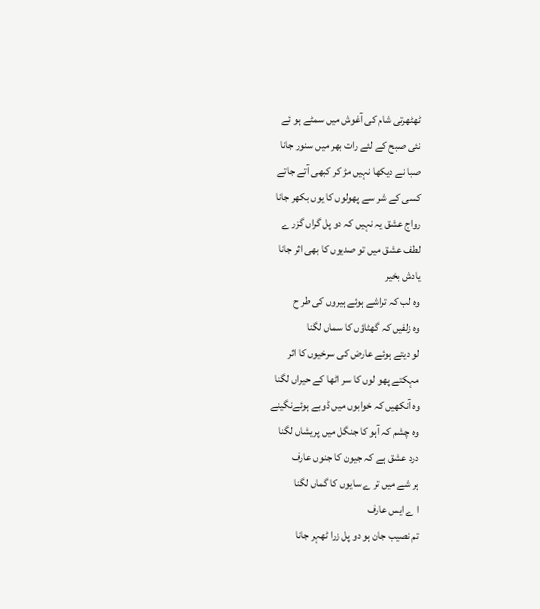ٹھٹھرتی شام کی آغوش میں سمٹے ہو ئے
نئی صبح کے لئے رات بھر میں سنور جانا
صبا نے دیکھا نہیں مڑ کر کبھی آتے جاتے
کسی کے شر سے پھولوں کا یوں بکھر جانا
رواج عشق یہ نہیں کہ دو پل گراں گزر ے
لطف عشق میں تو صدیوں کا بھی اثر جانا
یادش بخیر
وہ لب کہ تراشے ہوئے ہیروں کی طر ح
وہ زلفیں کہ گھٹاؤں کا سماں لگنا
لو دیتے ہوئے عارض کی سرخیوں کا اثر
مہکتے پھو لوں کا سر اٹھا کے حیراں لگنا
وہ آنکھیں کہ خوابوں میں ڈوبے ہوئےنگینے
وہ چشم کہ آہو کا جنگل میں پریشاں لگنا
درد عشق ہے کہ جیون کا جنوں عارف
ہر شے میں تر ے سایوں کا گماں لگنا
ا ے ایس عارف
تم نصیب جان ہو دو پل زرا ٹھہر جانا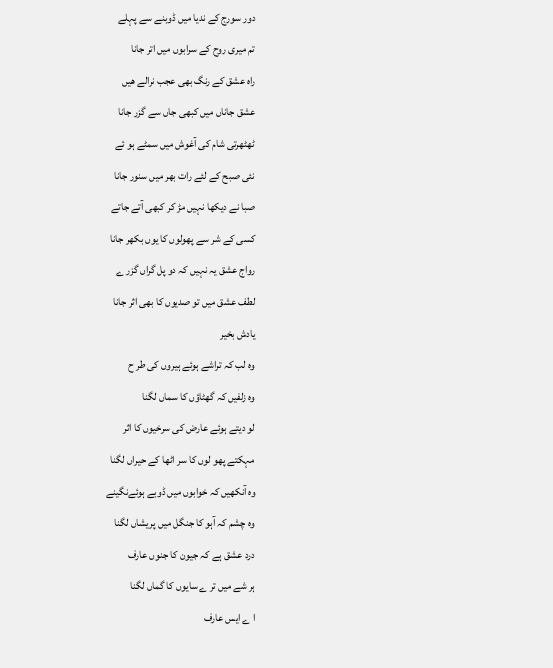دور سورج کے ندیا میں ڈوبنے سے پہلے
تم میری روح کے سرابوں میں اتر جانا
راہ عشق کے رنگ بھی عجب نرالے ھیں
عشق جاناں میں کبھی جاں سے گزر جانا
ٹھٹھرتی شام کی آغوش میں سمٹے ہو ئے
نئی صبح کے لئے رات بھر میں سنور جانا
صبا نے دیکھا نہیں مڑ کر کبھی آتے جاتے
کسی کے شر سے پھولوں کا یوں بکھر جانا
رواج عشق یہ نہیں کہ دو پل گراں گزر ے
لطف عشق میں تو صدیوں کا بھی اثر جانا
یادش بخیر
وہ لب کہ تراشے ہوئے ہیروں کی طر ح
وہ زلفیں کہ گھٹاؤں کا سماں لگنا
لو دیتے ہوئے عارض کی سرخیوں کا اثر
مہکتے پھو لوں کا سر اٹھا کے حیراں لگنا
وہ آنکھیں کہ خوابوں میں ڈوبے ہوئےنگینے
وہ چشم کہ آہو کا جنگل میں پریشاں لگنا
درد عشق ہے کہ جیون کا جنوں عارف
ہر شے میں تر ے سایوں کا گماں لگنا
ا ے ایس عارف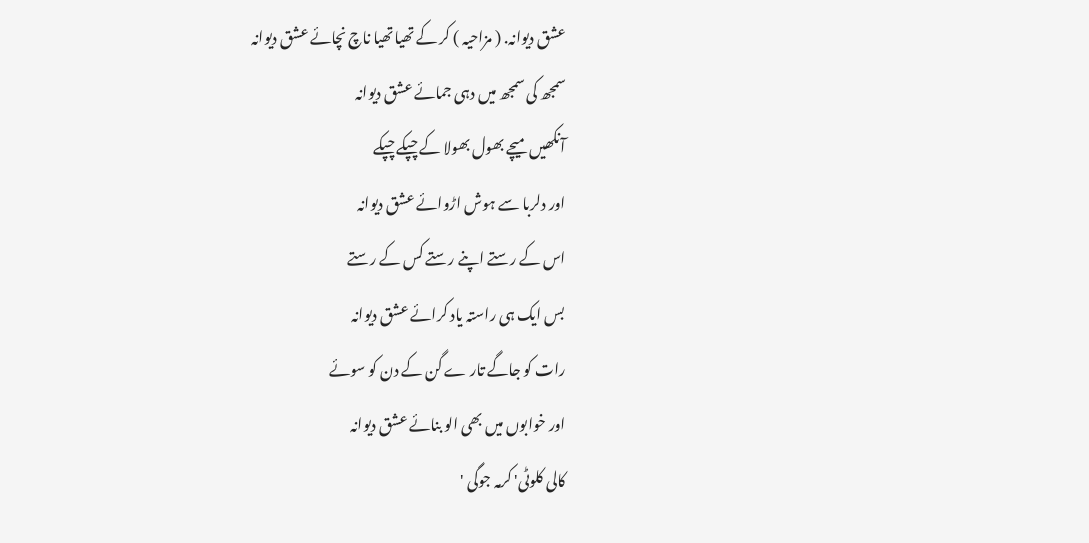عشق دیوانہ. ( مزاحیہ ) کر کے تھیا تھیا ناچ نچائے عشق دیوانہ
سمجھ کی سمجھ میں دہی جمائے عشق دیوانہ
آنکھیں میچے بھول بھولا کے چپکے چپکے
اور دلربا سے ہوش اڑوائے عشق دیوانہ
اس کے رستے اپنے رستے کس کے رستے
بس ایک ہی راستہ یاد کرائے عشق دیوانہ
رات کو جاگے تار ے گن کے دن کو سوئے
اور خوابوں میں بھی الو بنائے عشق دیوانہ
کالی کلوٹی' کرمہ جوگی '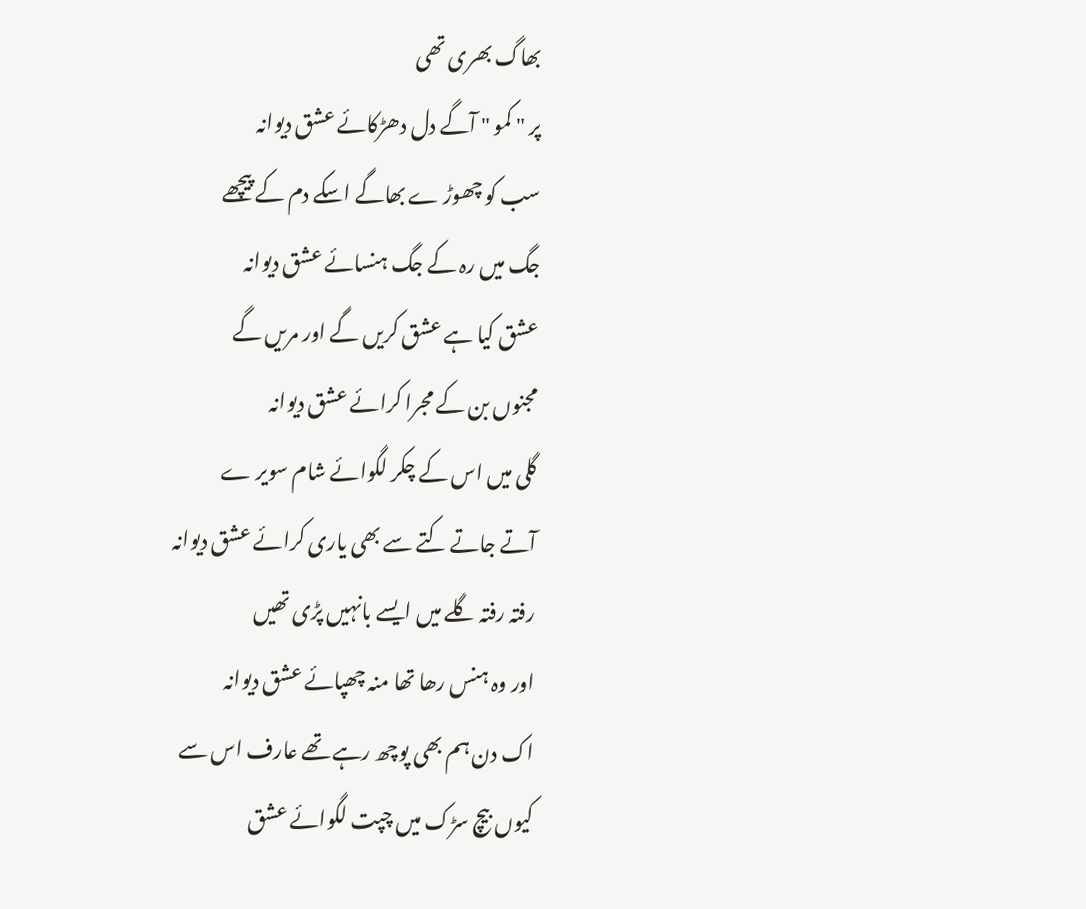بھاگ بھری تھی
پر " کمو " آگے دل دھڑکائے عشق دیوانہ
سب کو چھوڑ ے بھاگے اسکے دم کے پیچھے
جگ میں رہ کے جگ ہنسائے عشق دیوانہ
عشق کیا ہے عشق کریں گے اور مریں گے
مجنوں بن کے مجرا کرائے عشق دیوانہ
گلی میں اس کے چکر لگوائے شام سویر ے
آتے جاتے کتے سے بھی یاری کرائے عشق دیوانہ
رفتہ رفتہ گلے میں ایسے بانہیں پڑی تھیں
اور وہ ہنس رھا تھا منہ چھپائے عشق دیوانہ
اک دن ہم بھی پوچھ رہے تھے عارف اس سے
کیوں بیچ سڑک میں چپت لگوائے عشق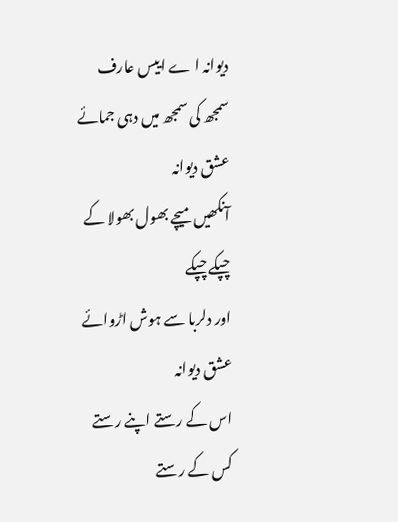دیوانہ ا ے اییس عارف
سمجھ کی سمجھ میں دہی جمائے عشق دیوانہ
آنکھیں میچے بھول بھولا کے چپکے چپکے
اور دلربا سے ہوش اڑوائے عشق دیوانہ
اس کے رستے اپنے رستے کس کے رستے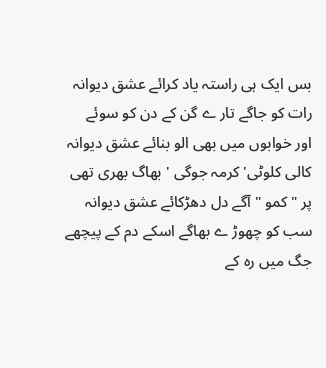بس ایک ہی راستہ یاد کرائے عشق دیوانہ
رات کو جاگے تار ے گن کے دن کو سوئے
اور خوابوں میں بھی الو بنائے عشق دیوانہ
کالی کلوٹی' کرمہ جوگی ' بھاگ بھری تھی
پر " کمو " آگے دل دھڑکائے عشق دیوانہ
سب کو چھوڑ ے بھاگے اسکے دم کے پیچھے
جگ میں رہ کے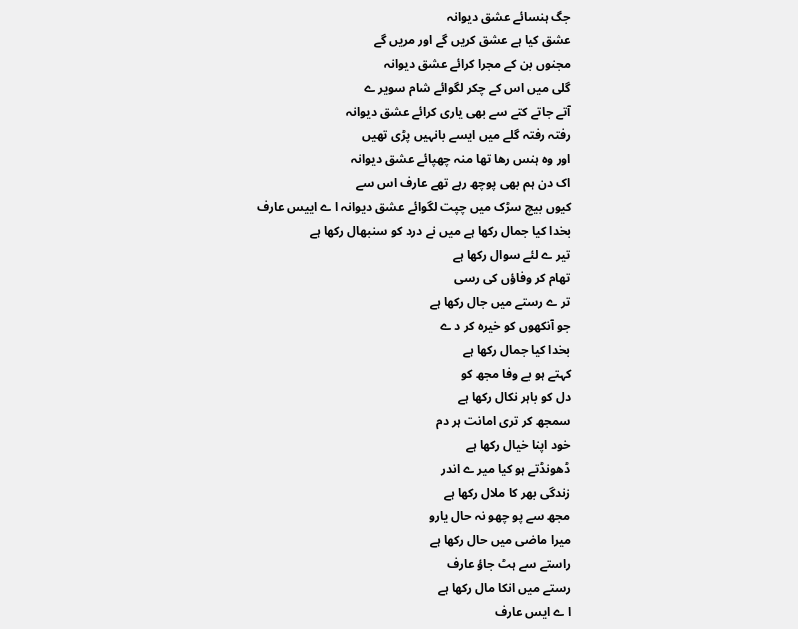جگ ہنسائے عشق دیوانہ
عشق کیا ہے عشق کریں گے اور مریں گے
مجنوں بن کے مجرا کرائے عشق دیوانہ
گلی میں اس کے چکر لگوائے شام سویر ے
آتے جاتے کتے سے بھی یاری کرائے عشق دیوانہ
رفتہ رفتہ گلے میں ایسے بانہیں پڑی تھیں
اور وہ ہنس رھا تھا منہ چھپائے عشق دیوانہ
اک دن ہم بھی پوچھ رہے تھے عارف اس سے
کیوں بیچ سڑک میں چپت لگوائے عشق دیوانہ ا ے اییس عارف
بخدا کیا جمال رکھا ہے میں نے درد کو سنبھال رکھا ہے
تیر ے لئے سوال رکھا ہے
تھام کر وفاؤں کی رسی
تر ے رستے میں جال رکھا ہے
جو آنکھوں کو خیرہ کر د ے
بخدا کیا جمال رکھا ہے
کہتے ہو بے وفا مجھ کو
دل کو باہر نکال رکھا ہے
سمجھ کر تری امانت ہر دم
خود اپنا خیال رکھا ہے
ڈھونڈتے ہو کیا میر ے اندر
زندگی بھر کا ملال رکھا ہے
مجھ سے پو چھو نہ حال یارو
میرا ماضی میں حال رکھا ہے
راستے سے ہٹ جاؤ عارف
رستے میں انکا مال رکھا ہے
ا ے ایس عارف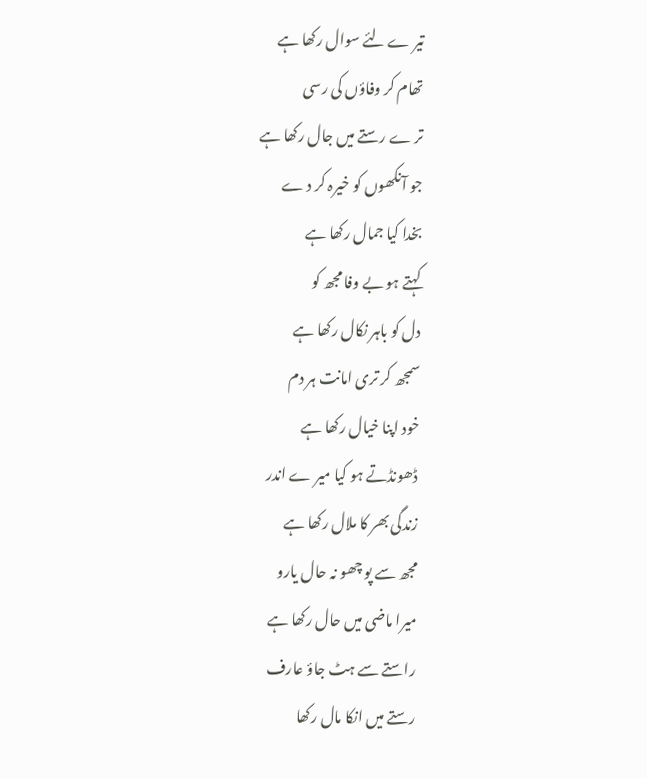تیر ے لئے سوال رکھا ہے
تھام کر وفاؤں کی رسی
تر ے رستے میں جال رکھا ہے
جو آنکھوں کو خیرہ کر د ے
بخدا کیا جمال رکھا ہے
کہتے ہو بے وفا مجھ کو
دل کو باہر نکال رکھا ہے
سمجھ کر تری امانت ہر دم
خود اپنا خیال رکھا ہے
ڈھونڈتے ہو کیا میر ے اندر
زندگی بھر کا ملال رکھا ہے
مجھ سے پو چھو نہ حال یارو
میرا ماضی میں حال رکھا ہے
راستے سے ہٹ جاؤ عارف
رستے میں انکا مال رکھا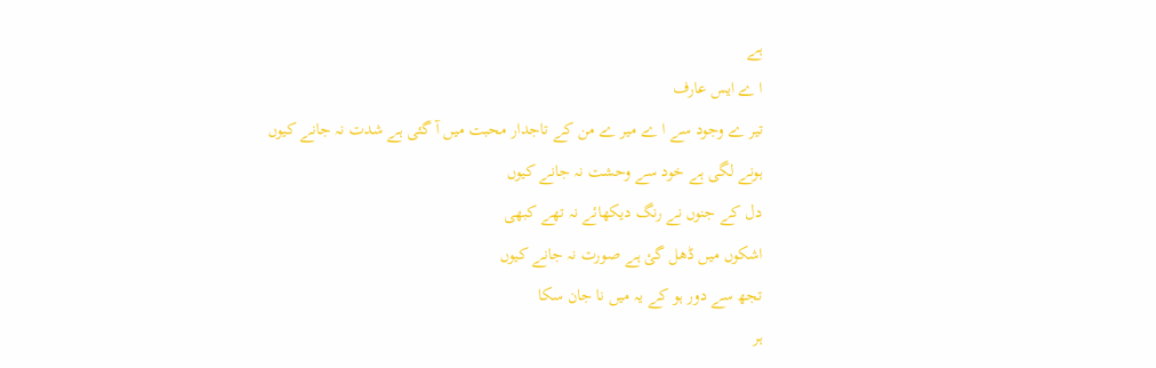ہے
ا ے ایس عارف
تیر ے وجود سے ا ے میر ے من کے تاجدار محبت میں آ گئی ہے شدت نہ جانے کیوں
ہونے لگی ہے خود سے وحشت نہ جانے کیوں
دل کے جنوں نے رنگ دیکھائے نہ تھے کبھی
اشکوں میں ڈھل گئ ہے صورت نہ جانے کیوں
تجھ سے دور ہو کے یہ میں نا جان سکا
ہر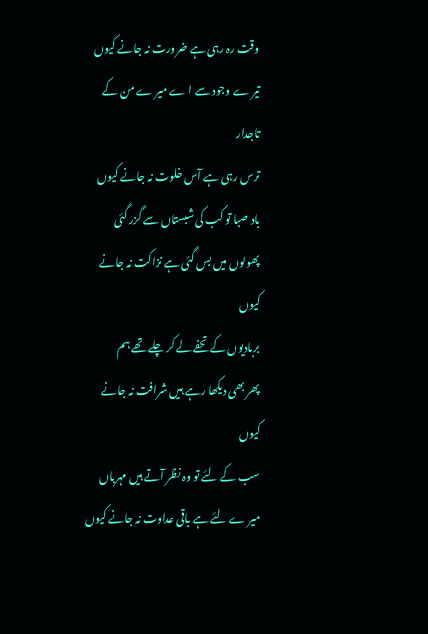وقت رہ رہی ہے ضرورت نہ جانے کیوں
تیر ے وجود سے ا ے میر ے من کے تاجدار
ترس رہی ہے آس خلوت نہ جانے کیوں
باد صبا تو کب کی شبستاں سے گزر گئی
پھولوں میں بس گئی ہے نزاکت نہ جانے کیوں
بربادیوں کے تحفے لے کر چلے تھے ہم
پھر بھی دیکھا رہے ہیں شرافت نہ جانے کیوں
سب کے لئے تو وہ نظر آتے ہیں مہرباں
میر ے لئے ہے باقی عداوت نہ جانے کیوں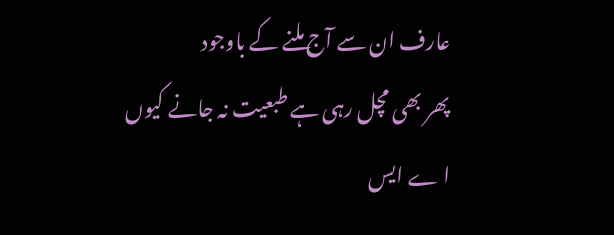عارف ان سے آج ملنے کے باوجود
پھر بھی مچل رہی ہے طبعیت نہ جانے کیوں
ا ے ایس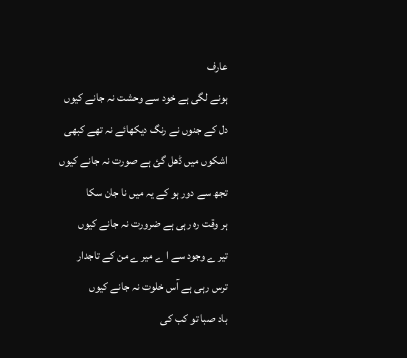عارف
ہونے لگی ہے خود سے وحشت نہ جانے کیوں
دل کے جنوں نے رنگ دیکھائے نہ تھے کبھی
اشکوں میں ڈھل گئ ہے صورت نہ جانے کیوں
تجھ سے دور ہو کے یہ میں نا جان سکا
ہر وقت رہ رہی ہے ضرورت نہ جانے کیوں
تیر ے وجود سے ا ے میر ے من کے تاجدار
ترس رہی ہے آس خلوت نہ جانے کیوں
باد صبا تو کب کی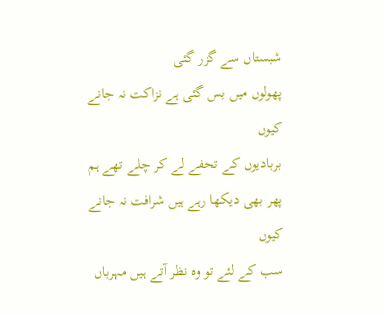شبستاں سے گزر گئی
پھولوں میں بس گئی ہے نزاکت نہ جانے کیوں
بربادیوں کے تحفے لے کر چلے تھے ہم
پھر بھی دیکھا رہے ہیں شرافت نہ جانے کیوں
سب کے لئے تو وہ نظر آتے ہیں مہرباں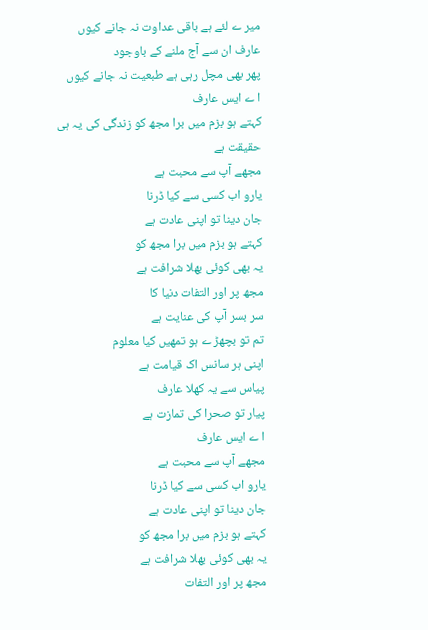میر ے لئے ہے باقی عداوت نہ جانے کیوں
عارف ان سے آج ملنے کے باوجود
پھر بھی مچل رہی ہے طبعیت نہ جانے کیوں
ا ے ایس عارف
کہتے ہو بزم میں برا مجھ کو زندگی کی یہ ہی حقیقت ہے
مجھے آپ سے محبت ہے
یارو اب کسی سے کیا ڈرنا
جان دینا تو اپنی عادت ہے
کہتے ہو بزم میں برا مجھ کو
یہ بھی کوئی بھلا شرافت ہے
مجھ پر اور التفات دنیا کا
سر بسر آپ کی عنایت ہے
تم تو بچھڑ ے ہو تمھیں کیا معلوم
اپنی ہر سانس اک قیامت ہے
پیاس سے یہ کھلا عارف
پیار تو صحرا کی تمازت ہے
ا ے ایس عارف
مجھے آپ سے محبت ہے
یارو اب کسی سے کیا ڈرنا
جان دینا تو اپنی عادت ہے
کہتے ہو بزم میں برا مجھ کو
یہ بھی کوئی بھلا شرافت ہے
مجھ پر اور التفات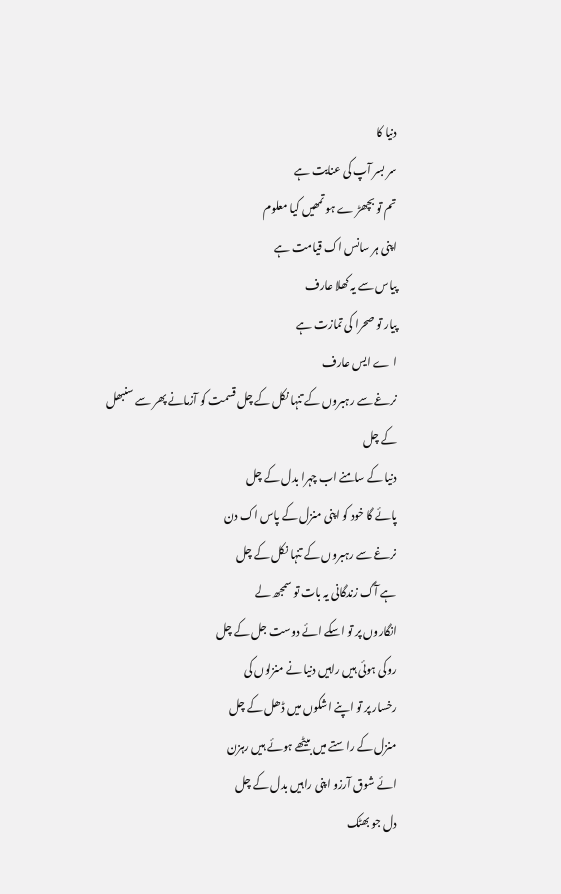دنیا کا
سر بسر آپ کی عنایت ہے
تم تو بچھڑ ے ہو تمھیں کیا معلوم
اپنی ہر سانس اک قیامت ہے
پیاس سے یہ کھلا عارف
پیار تو صحرا کی تمازت ہے
ا ے ایس عارف
نرغے سے رہبروں کے تنہا نکل کے چل قسمت کو آزمانے پھر سے سنبھل کے چل
دنیا کے سامنے اب چہرا بدل کے چل
پائے گا خود کو اپنی منزل کے پاس اک دن
نرغے سے رہبروں کے تنہا نکل کے چل
ہے آگ زندگانی یہ بات تو سمجھ لے
انگاروں پر تو اسکے ائے دوست جل کے چل
روکی ہوئی ہیں راہیں دنیا نے منزلوں کی
رخسار پر تو اپنے اشکوں میں ڈھل کے چل
منزل کے راستے میں بیٹھے ہوئے ہیں رہزن
ائے شوق آرزو اپنی راہیں بدل کے چل
دل جو بھٹک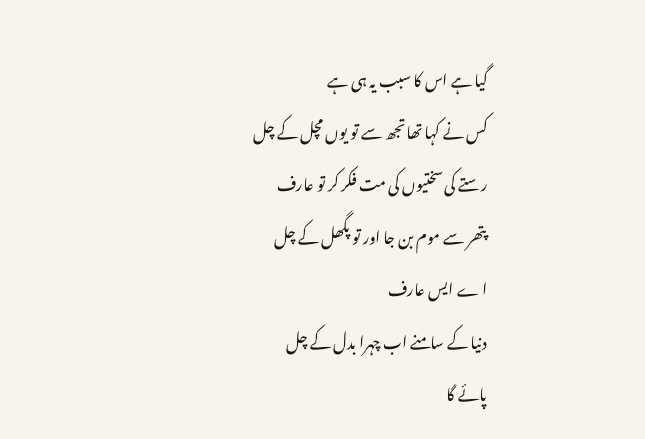گیا ہے اس کا سبب یہ ہی ہے
کس نے کہا تھا تجھ سے تو یوں مچل کے چل
رستے کی سختیوں کی مت فکر کر تو عارف
پتھر سے موم بن جا اور تو پگھل کے چل
ا ے ایس عارف
دنیا کے سامنے اب چہرا بدل کے چل
پائے گا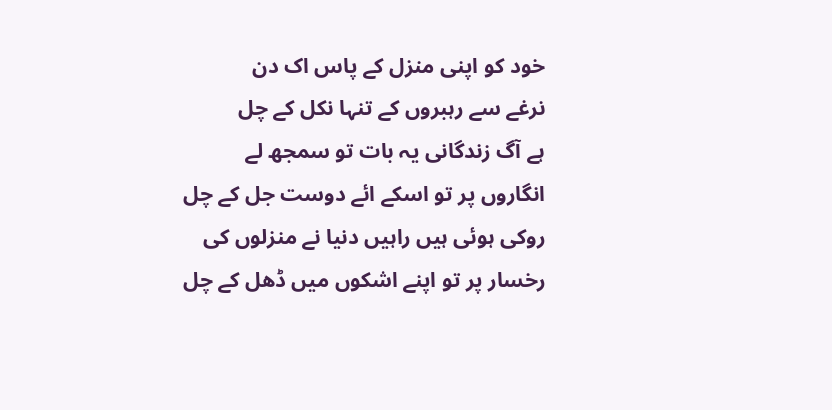خود کو اپنی منزل کے پاس اک دن
نرغے سے رہبروں کے تنہا نکل کے چل
ہے آگ زندگانی یہ بات تو سمجھ لے
انگاروں پر تو اسکے ائے دوست جل کے چل
روکی ہوئی ہیں راہیں دنیا نے منزلوں کی
رخسار پر تو اپنے اشکوں میں ڈھل کے چل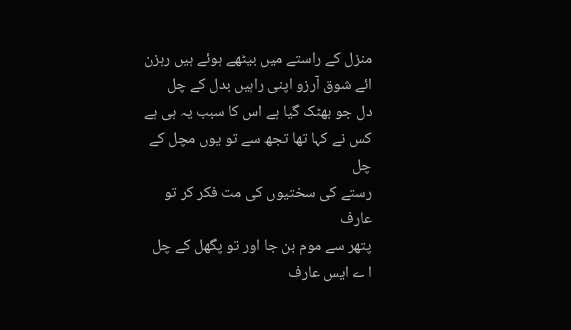منزل کے راستے میں بیٹھے ہوئے ہیں رہزن
ائے شوق آرزو اپنی راہیں بدل کے چل
دل جو بھٹک گیا ہے اس کا سبب یہ ہی ہے
کس نے کہا تھا تجھ سے تو یوں مچل کے چل
رستے کی سختیوں کی مت فکر کر تو عارف
پتھر سے موم بن جا اور تو پگھل کے چل
ا ے ایس عارف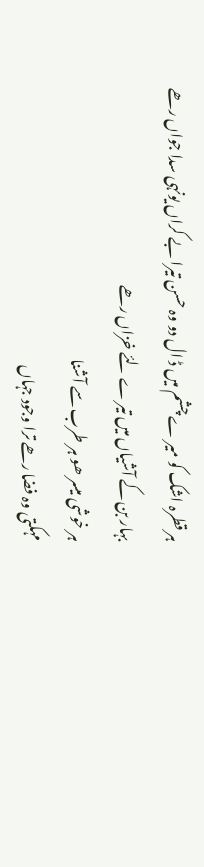ہر قطرہ اشک کو میر ے چشم میں ڈ ال دو وہ حسن تیرا بے کراں یونہی سدا جواں رھے
بہار بن کے آشیاں میں تیر ے لئے خزاں رھے
ہر خوشی میسر ھو ہر طرب سے آشنا
مہکتی وہ فضا رھے ترا وجود جہاں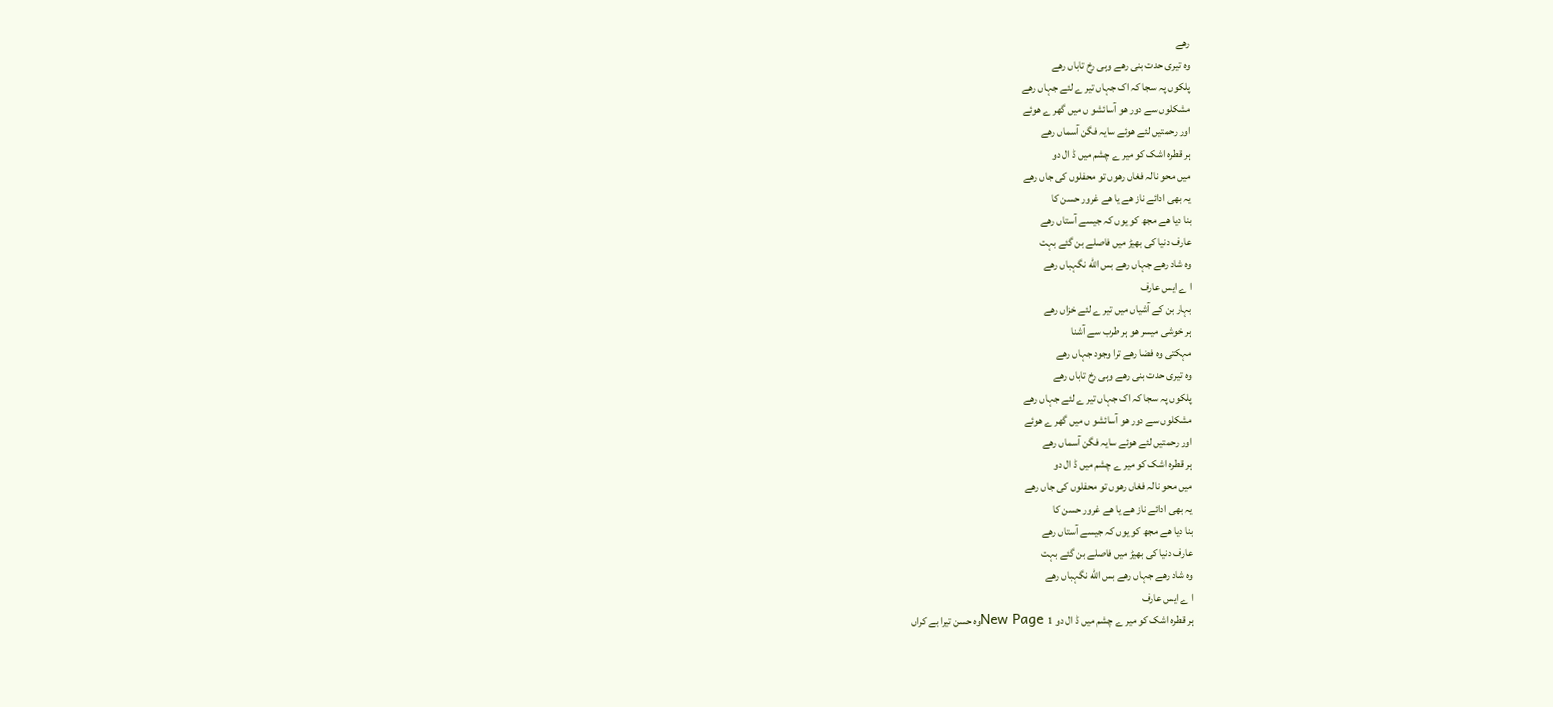رھے
وہ تیری حدت بنی رھے وہی رخ تاباں رھے
پلکوں پہ سجا کہ اک جہاں تیر ے لئے جہاں رھے
مشکلوں سے دور ھو آسائشو ں میں گھر ے ھوئے
اور رحمتیں لئے ھوئے سایہ فگن آسماں رھے
ہر قطرہ اشک کو میر ے چشم میں ڈ ال دو
میں محو نالہ فغاں رھوں تو محفلوں کی جاں رھے
یہ بھی ادائے ناز ھے یا ھے غرور حسن کا
بنا دیا ھے مجھ کو یوں کہ جیسے آستاں رھے
عارف دنیا کی بھیڑ میں فاصلے بن گئے بہت
وہ شاد رھے جہاں رھے بس الله نگہباں رھے
ا ے ایس عارف
بہار بن کے آشیاں میں تیر ے لئے خزاں رھے
ہر خوشی میسر ھو ہر طرب سے آشنا
مہکتی وہ فضا رھے ترا وجود جہاں رھے
وہ تیری حدت بنی رھے وہی رخ تاباں رھے
پلکوں پہ سجا کہ اک جہاں تیر ے لئے جہاں رھے
مشکلوں سے دور ھو آسائشو ں میں گھر ے ھوئے
اور رحمتیں لئے ھوئے سایہ فگن آسماں رھے
ہر قطرہ اشک کو میر ے چشم میں ڈ ال دو
میں محو نالہ فغاں رھوں تو محفلوں کی جاں رھے
یہ بھی ادائے ناز ھے یا ھے غرور حسن کا
بنا دیا ھے مجھ کو یوں کہ جیسے آستاں رھے
عارف دنیا کی بھیڑ میں فاصلے بن گئے بہت
وہ شاد رھے جہاں رھے بس الله نگہباں رھے
ا ے ایس عارف
ہر قطرہ اشک کو میر ے چشم میں ڈ ال دو New Page 1وہ حسن تیرا بے کراں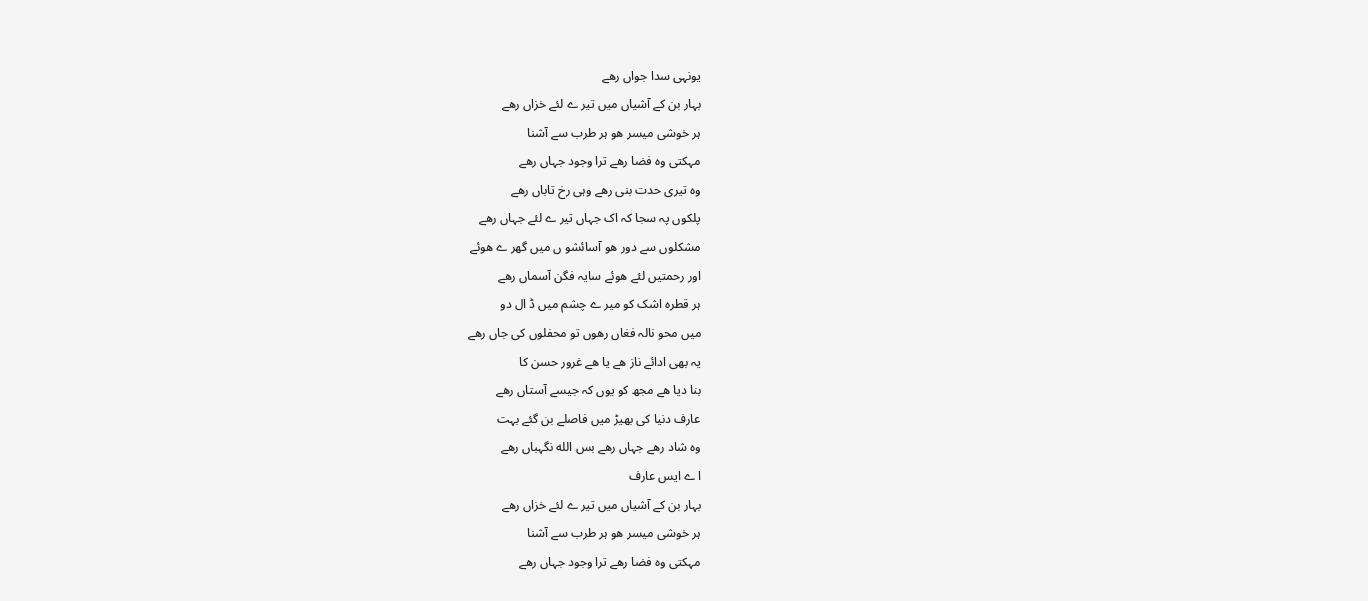یونہی سدا جواں رھے
بہار بن کے آشیاں میں تیر ے لئے خزاں رھے
ہر خوشی میسر ھو ہر طرب سے آشنا
مہکتی وہ فضا رھے ترا وجود جہاں رھے
وہ تیری حدت بنی رھے وہی رخ تاباں رھے
پلکوں پہ سجا کہ اک جہاں تیر ے لئے جہاں رھے
مشکلوں سے دور ھو آسائشو ں میں گھر ے ھوئے
اور رحمتیں لئے ھوئے سایہ فگن آسماں رھے
ہر قطرہ اشک کو میر ے چشم میں ڈ ال دو
میں محو نالہ فغاں رھوں تو محفلوں کی جاں رھے
یہ بھی ادائے ناز ھے یا ھے غرور حسن کا
بنا دیا ھے مجھ کو یوں کہ جیسے آستاں رھے
عارف دنیا کی بھیڑ میں فاصلے بن گئے بہت
وہ شاد رھے جہاں رھے بس الله نگہباں رھے
ا ے ایس عارف
بہار بن کے آشیاں میں تیر ے لئے خزاں رھے
ہر خوشی میسر ھو ہر طرب سے آشنا
مہکتی وہ فضا رھے ترا وجود جہاں رھے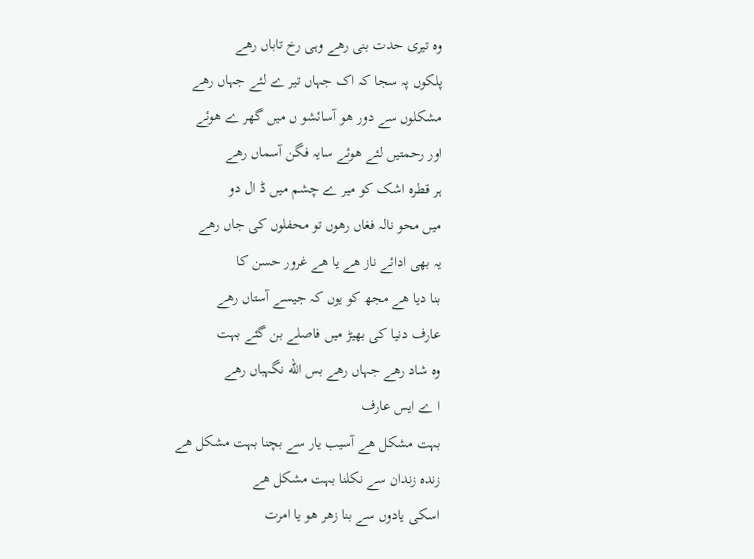وہ تیری حدت بنی رھے وہی رخ تاباں رھے
پلکوں پہ سجا کہ اک جہاں تیر ے لئے جہاں رھے
مشکلوں سے دور ھو آسائشو ں میں گھر ے ھوئے
اور رحمتیں لئے ھوئے سایہ فگن آسماں رھے
ہر قطرہ اشک کو میر ے چشم میں ڈ ال دو
میں محو نالہ فغاں رھوں تو محفلوں کی جاں رھے
یہ بھی ادائے ناز ھے یا ھے غرور حسن کا
بنا دیا ھے مجھ کو یوں کہ جیسے آستاں رھے
عارف دنیا کی بھیڑ میں فاصلے بن گئے بہت
وہ شاد رھے جہاں رھے بس الله نگہباں رھے
ا ے ایس عارف
بہت مشکل ھے آسیب یار سے بچنا بہت مشکل ھے
زندہ زندان سے نکلنا بہت مشکل ھے
اسکی یادوں سے بنا زھر ھو یا امرت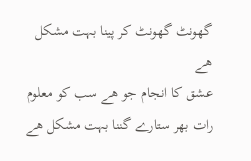گھونٹ گھونٹ کر پینا بہت مشکل ھے
عشق کا انجام جو ھے سب کو معلوم
رات بھر ستارے گننا بہت مشکل ھے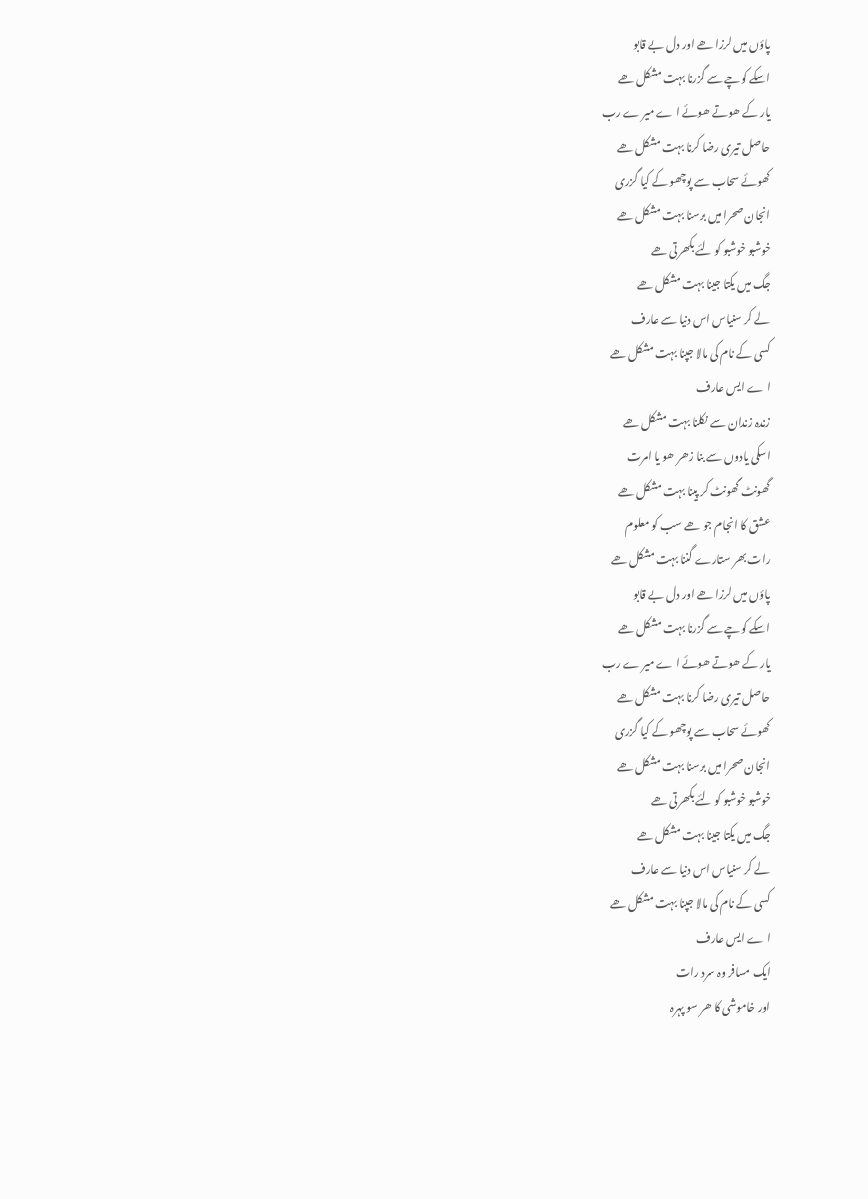پاؤں میں لرزا ھے اور دل بے قابو
اسکے کوچے سے گزرنا بہت مشکل ھے
یار کے ھوتے ھوئے ا ے میر ے رب
حاصل تیری رضا کرنا بہت مشکل ھے
کھوئے سحاب سے پوچھو کے کیا گزری
انجان صحرا میں برسنا بہت مشکل ھے
خوشبو خوشبو کو لئے بکھرتی ھے
جگ میں یکتا جینا بہت مشکل ھے
لے کر سنیاس اس دنیا سے عارف
کسی کے نام کی مالا جپنا بہت مشکل ھے
ا ے ایس عارف
زندہ زندان سے نکلنا بہت مشکل ھے
اسکی یادوں سے بنا زھر ھو یا امرت
گھونٹ گھونٹ کر پینا بہت مشکل ھے
عشق کا انجام جو ھے سب کو معلوم
رات بھر ستارے گننا بہت مشکل ھے
پاؤں میں لرزا ھے اور دل بے قابو
اسکے کوچے سے گزرنا بہت مشکل ھے
یار کے ھوتے ھوئے ا ے میر ے رب
حاصل تیری رضا کرنا بہت مشکل ھے
کھوئے سحاب سے پوچھو کے کیا گزری
انجان صحرا میں برسنا بہت مشکل ھے
خوشبو خوشبو کو لئے بکھرتی ھے
جگ میں یکتا جینا بہت مشکل ھے
لے کر سنیاس اس دنیا سے عارف
کسی کے نام کی مالا جپنا بہت مشکل ھے
ا ے ایس عارف
ایک مسافر وہ سرد رات
اور خاموشی کا ھر سو پہرہ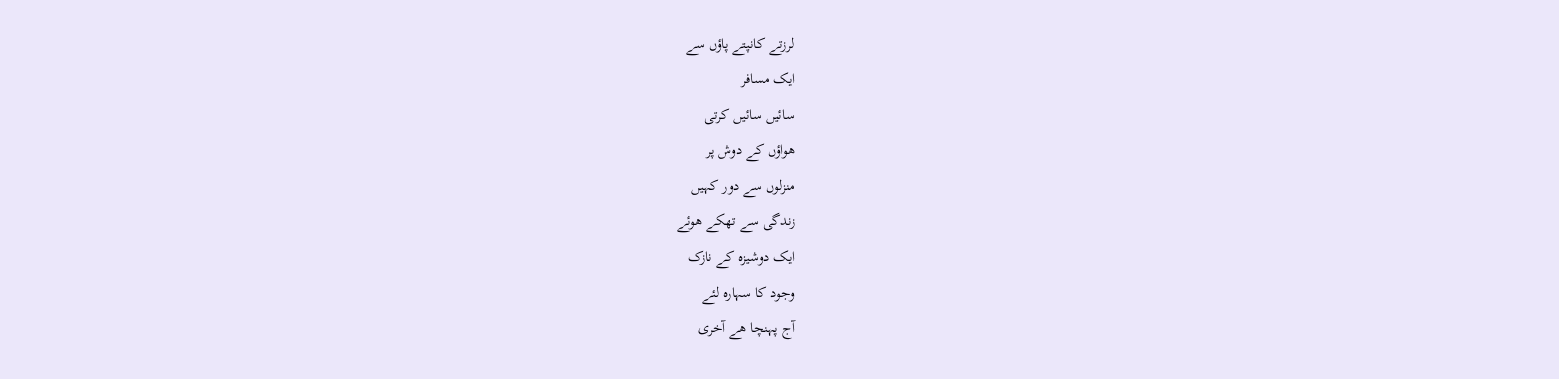لرزتے کانپتے پاؤں سے
ایک مسافر
سائیں سائیں کرتی
ھواؤں کے دوش پر
منزلوں سے دور کہیں
زندگی سے تھکے ھوئے
ایک دوشیزہ کے نازک
وجود کا سہارہ لئے
آج پہنچا ھے آخری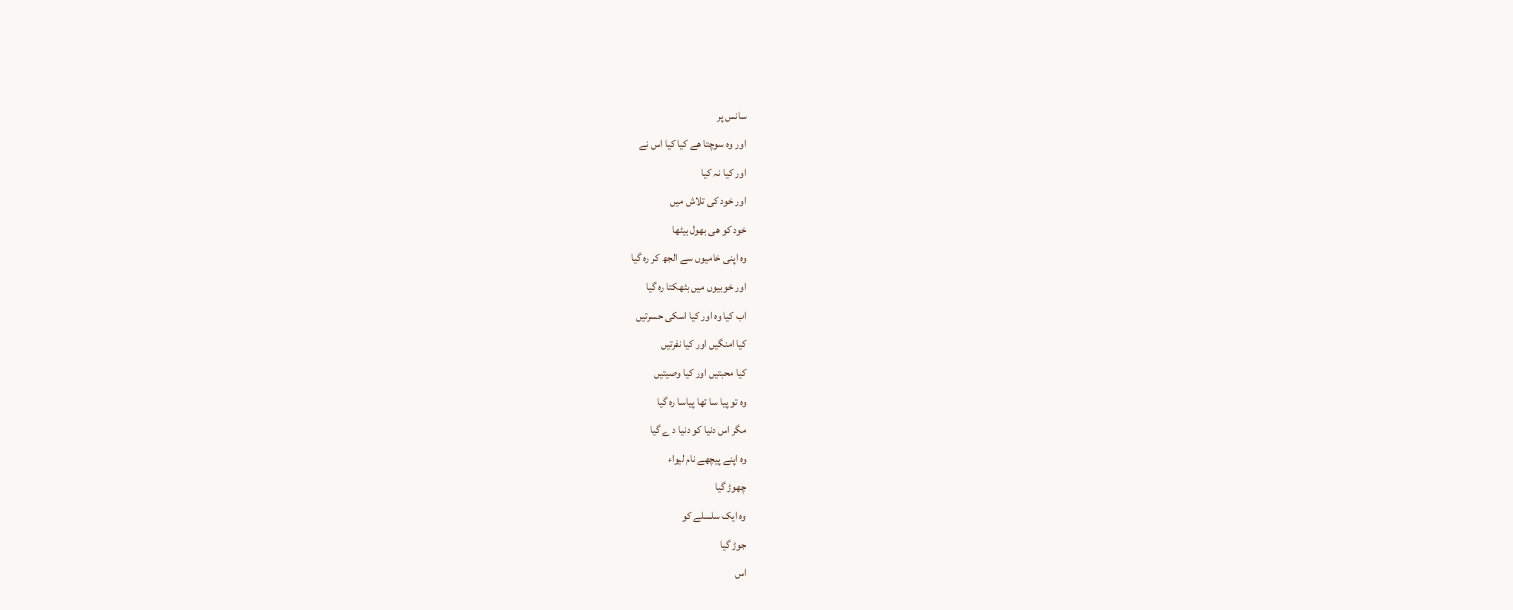سانس پر
اور وہ سوچتا ھے کیا کیا اس نے
اور کیا نہ کیا
اور خود کی تلاش میں
خود کو ھی بھول بیٹھا
وہ اپنی خامیوں سے الجھ کر رہ گیا
اور خوبیوں میں بٹھکتا رہ گیا
اب کیا وہ اور کیا اسکی حسرتیں
کیا امنگیں اور کیا نفرتیں
کیا محبتیں اور کیا وصیتیں
وہ تو پیا سا تھا پیاسا رہ گیا
مگر اس دنیا کو دنیا د ے گیا
وہ اپنے پیچھے نام لیواء
چھوڑ گیا
وہ ایک سلسلے کو
جوڑ گیا
اس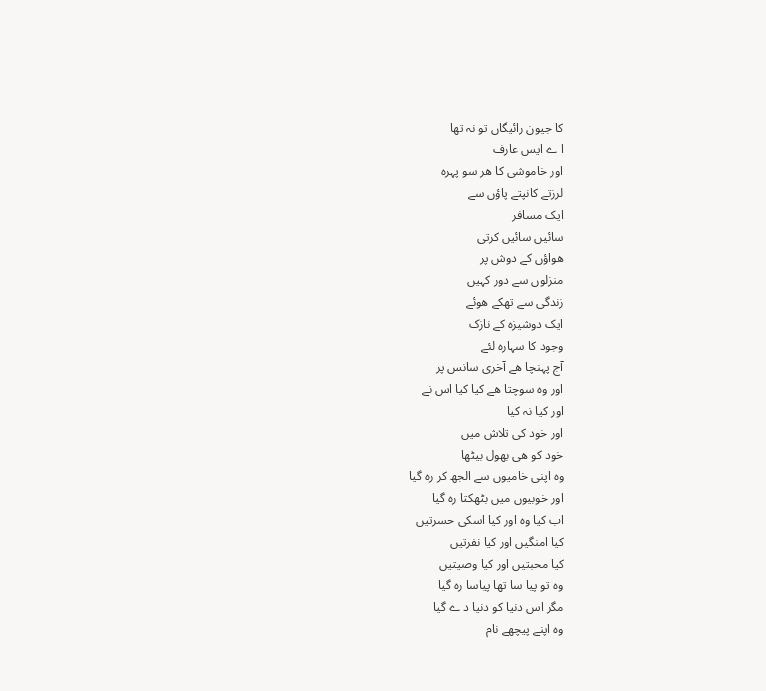کا جیون رائیگاں تو نہ تھا
ا ے ایس عارف
اور خاموشی کا ھر سو پہرہ
لرزتے کانپتے پاؤں سے
ایک مسافر
سائیں سائیں کرتی
ھواؤں کے دوش پر
منزلوں سے دور کہیں
زندگی سے تھکے ھوئے
ایک دوشیزہ کے نازک
وجود کا سہارہ لئے
آج پہنچا ھے آخری سانس پر
اور وہ سوچتا ھے کیا کیا اس نے
اور کیا نہ کیا
اور خود کی تلاش میں
خود کو ھی بھول بیٹھا
وہ اپنی خامیوں سے الجھ کر رہ گیا
اور خوبیوں میں بٹھکتا رہ گیا
اب کیا وہ اور کیا اسکی حسرتیں
کیا امنگیں اور کیا نفرتیں
کیا محبتیں اور کیا وصیتیں
وہ تو پیا سا تھا پیاسا رہ گیا
مگر اس دنیا کو دنیا د ے گیا
وہ اپنے پیچھے نام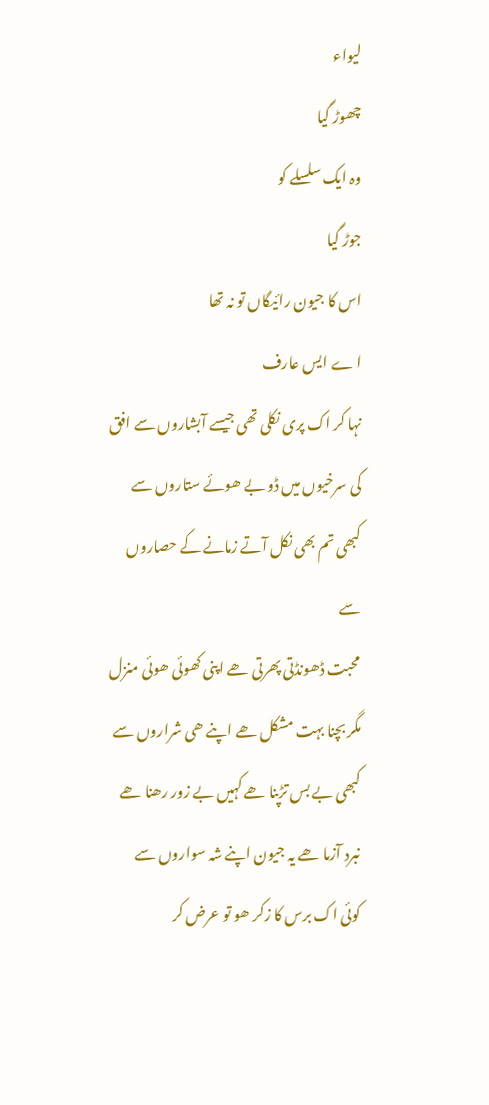لیواء
چھوڑ گیا
وہ ایک سلسلے کو
جوڑ گیا
اس کا جیون رائیگاں تو نہ تھا
ا ے ایس عارف
نہا کر اک پری نکلی تھی جیسے آبشاروں سے افق کی سرخیوں میں ڈو بے ھوئے ستاروں سے
کبھی تم بھی نکل آتے زمانے کے حصاروں سے
محبت ڈھونڈتی پھرتی ھے اپنی کھوئی ھوئی منزل
مگر بچنا بہت مشکل ھے اپنے ھی شراروں سے
کبھی بے بس تڑپنا ھے کہیں بے زور رھنا ھے
نبرد آزما ھے یہ جیون اپنے شہ سواروں سے
کوئی اک برس کا زکر ھو تو عرض کر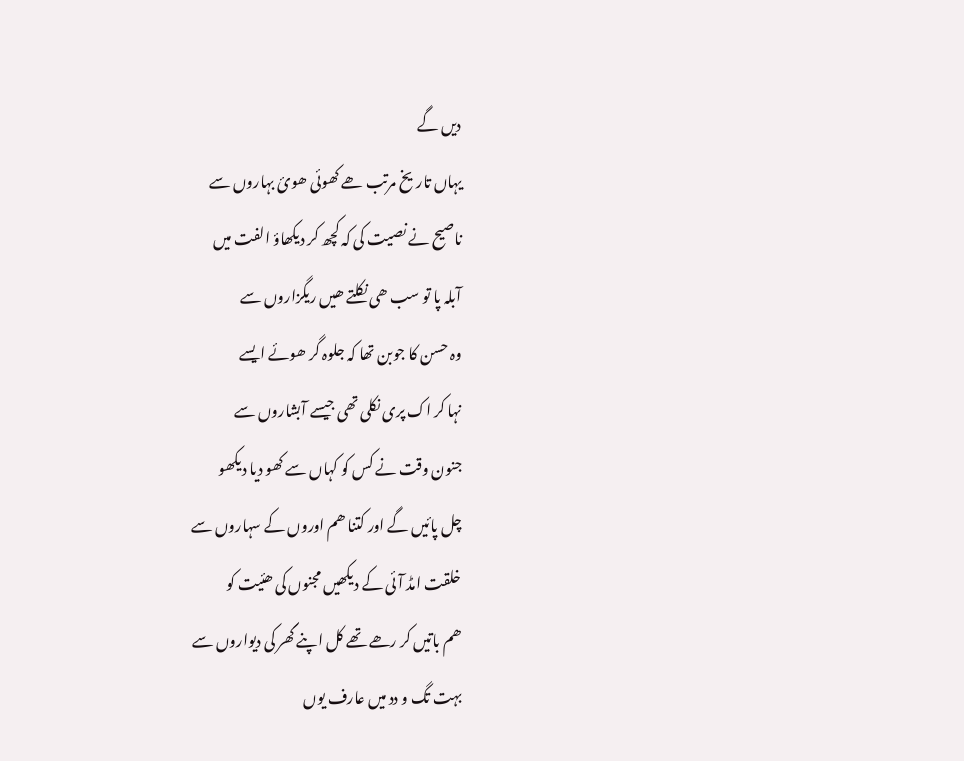دیں گے
یہاں تاریخ مرتب ھے کھوئی ھوئ بہاروں سے
ناصیح نے نصیت کی کہ کچھ کر دیکھاؤ الفت میں
آبلہ پا تو سب ھی نکلتے ھیں ریگزاروں سے
وہ حسن کا جوبن تھا کہ جلوہ گر ھوئے ایسے
نہا کر اک پری نکلی تھی جیسے آبشاروں سے
جنون وقت نے کس کو کہاں سے کھو دیا دیکھو
چل پائیں گے اور کتنا ھم اوروں کے سہاروں سے
خلقت امڈ آئی کے دیکھیں مجنوں کی ھئیت کو
ھم باتیں کر رھے تھے کل اپنے گھر کی دیواروں سے
بہت تگ و دد میں عارف یوں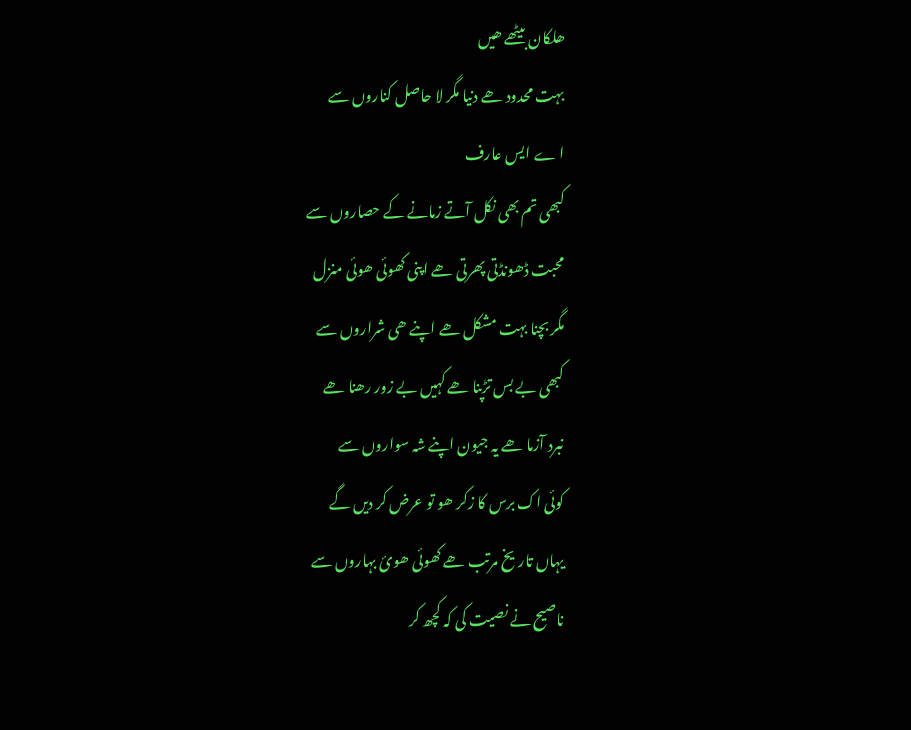ھلکان بیٹھے ھیں
بہت محدود ھے دنیا مگر لا حاصل کناروں سے
ا ے ایس عارف
کبھی تم بھی نکل آتے زمانے کے حصاروں سے
محبت ڈھونڈتی پھرتی ھے اپنی کھوئی ھوئی منزل
مگر بچنا بہت مشکل ھے اپنے ھی شراروں سے
کبھی بے بس تڑپنا ھے کہیں بے زور رھنا ھے
نبرد آزما ھے یہ جیون اپنے شہ سواروں سے
کوئی اک برس کا زکر ھو تو عرض کر دیں گے
یہاں تاریخ مرتب ھے کھوئی ھوئ بہاروں سے
ناصیح نے نصیت کی کہ کچھ کر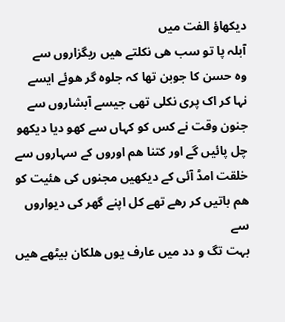دیکھاؤ الفت میں
آبلہ پا تو سب ھی نکلتے ھیں ریگزاروں سے
وہ حسن کا جوبن تھا کہ جلوہ گر ھوئے ایسے
نہا کر اک پری نکلی تھی جیسے آبشاروں سے
جنون وقت نے کس کو کہاں سے کھو دیا دیکھو
چل پائیں گے اور کتنا ھم اوروں کے سہاروں سے
خلقت امڈ آئی کے دیکھیں مجنوں کی ھئیت کو
ھم باتیں کر رھے تھے کل اپنے گھر کی دیواروں سے
بہت تگ و دد میں عارف یوں ھلکان بیٹھے ھیں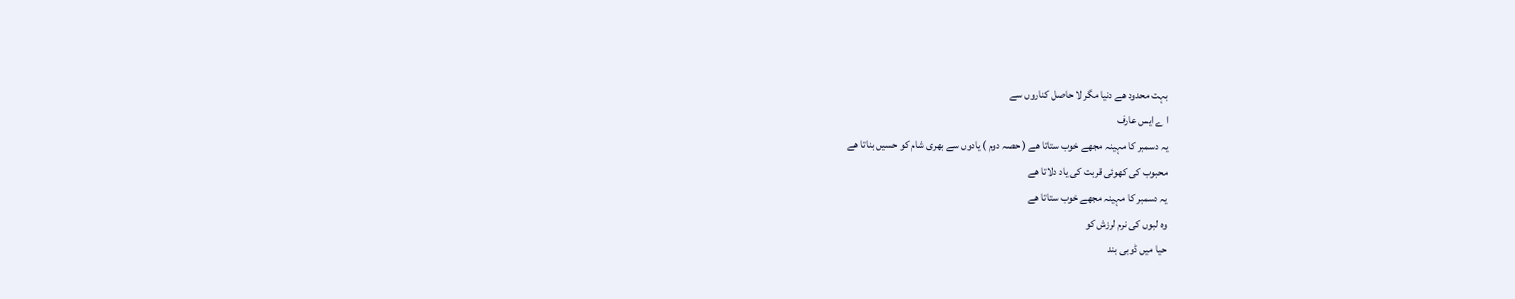بہت محدود ھے دنیا مگر لا حاصل کناروں سے
ا ے ایس عارف
یہ دسمبر کا مہینہ مجھے خوب ستاتا ھے ( حصہ دوم ) یادوں سے بھری شام کو حسیں بناتا ھے
محبوب کی کھوئی قربت کی یاد دلاتا ھے
یہ دسمبر کا مہینہ مجھے خوب ستاتا ھے
وہ لبوں کی نرم لرزش کو
حیا میں ڈوبی بند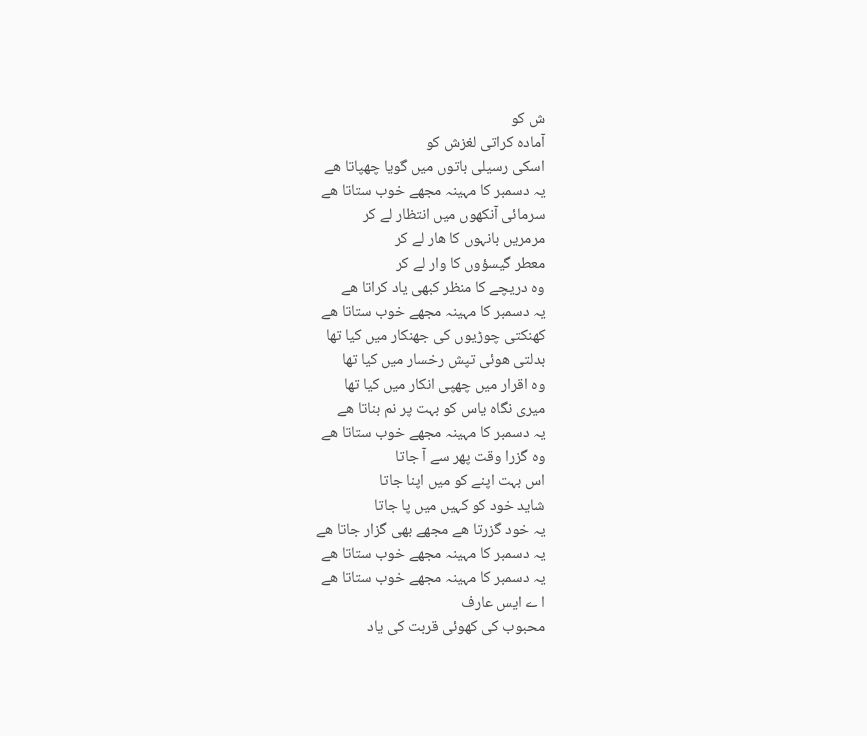ش کو
آمادہ کراتی لغزش کو
اسکی رسیلی باتوں میں گویا چھپاتا ھے
یہ دسمبر کا مہینہ مجھے خوب ستاتا ھے
سرمائی آنکھوں میں انتظار لے کر
مرمریں بانہوں کا ھار لے کر
معطر گیسؤوں کا وار لے کر
وہ دریچے کا منظر کبھی یاد کراتا ھے
یہ دسمبر کا مہینہ مجھے خوب ستاتا ھے
کھنکتی چوڑیوں کی جھنکار میں کیا تھا
بدلتی ھوئی تپش رخسار میں کیا تھا
وہ اقرار میں چھپی انکار میں کیا تھا
میری نگاہ یاس کو بہت پر نم بناتا ھے
یہ دسمبر کا مہینہ مجھے خوب ستاتا ھے
وہ گزرا وقت پھر سے آ جاتا
اس بہت اپنے کو میں اپنا جاتا
شاید خود کو کہیں میں پا جاتا
یہ خود گزرتا ھے مجھے بھی گزار جاتا ھے
یہ دسمبر کا مہینہ مجھے خوب ستاتا ھے
یہ دسمبر کا مہینہ مجھے خوب ستاتا ھے
ا ے ایس عارف
محبوب کی کھوئی قربت کی یاد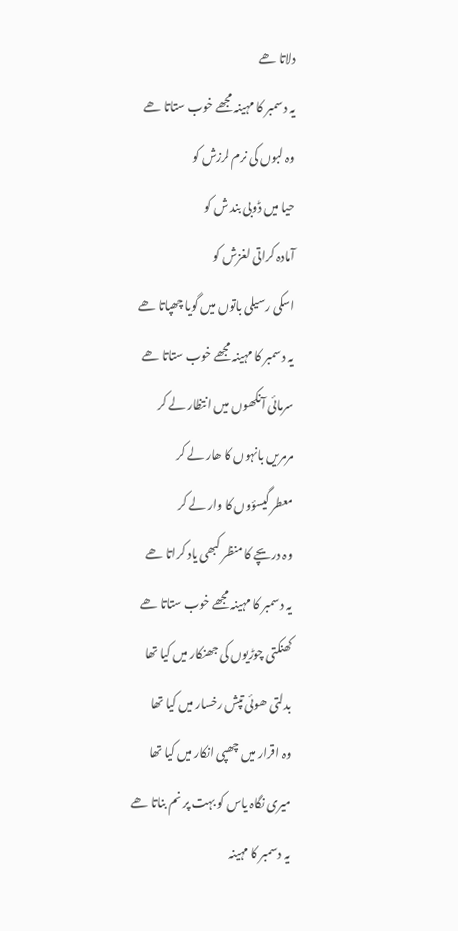دلاتا ھے
یہ دسمبر کا مہینہ مجھے خوب ستاتا ھے
وہ لبوں کی نرم لرزش کو
حیا میں ڈوبی بند ش کو
آمادہ کراتی لغزش کو
اسکی رسیلی باتوں میں گویا چھپاتا ھے
یہ دسمبر کا مہینہ مجھے خوب ستاتا ھے
سرمائی آنکھوں میں انتظار لے کر
مرمریں بانہوں کا ھار لے کر
معطر گیسؤوں کا وار لے کر
وہ دریچے کا منظر کبھی یاد کراتا ھے
یہ دسمبر کا مہینہ مجھے خوب ستاتا ھے
کھنکتی چوڑیوں کی جھنکار میں کیا تھا
بدلتی ھوئی تپش رخسار میں کیا تھا
وہ اقرار میں چھپی انکار میں کیا تھا
میری نگاہ یاس کو بہت پر نم بناتا ھے
یہ دسمبر کا مہینہ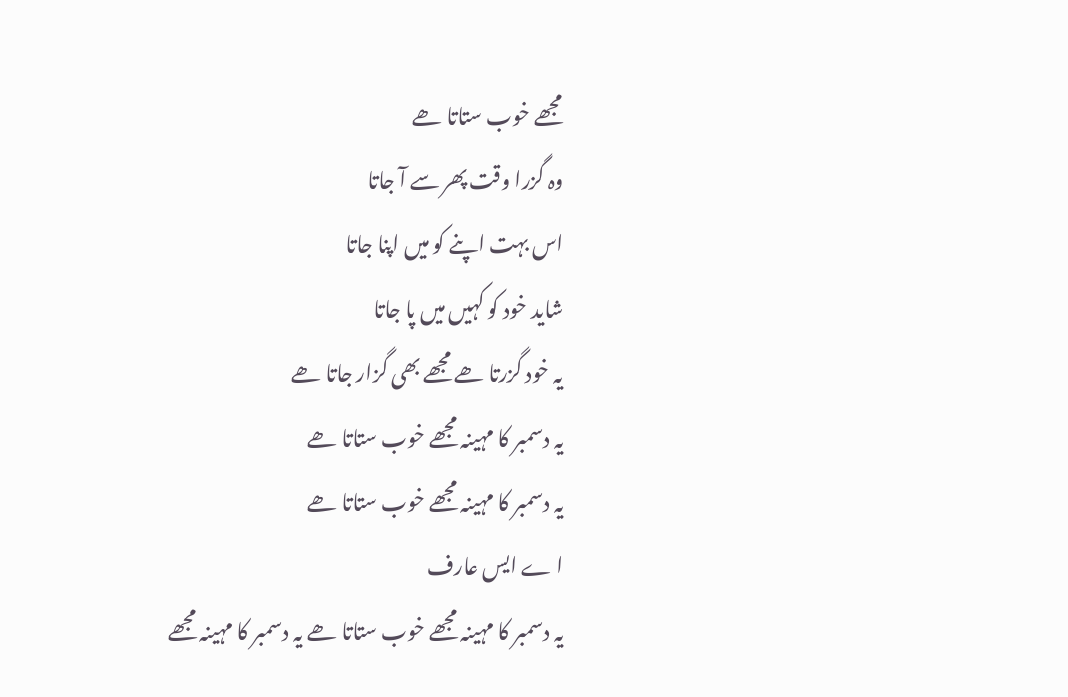مجھے خوب ستاتا ھے
وہ گزرا وقت پھر سے آ جاتا
اس بہت اپنے کو میں اپنا جاتا
شاید خود کو کہیں میں پا جاتا
یہ خود گزرتا ھے مجھے بھی گزار جاتا ھے
یہ دسمبر کا مہینہ مجھے خوب ستاتا ھے
یہ دسمبر کا مہینہ مجھے خوب ستاتا ھے
ا ے ایس عارف
یہ دسمبر کا مہینہ مجھے خوب ستاتا ھے یہ دسمبر کا مہینہ مجھے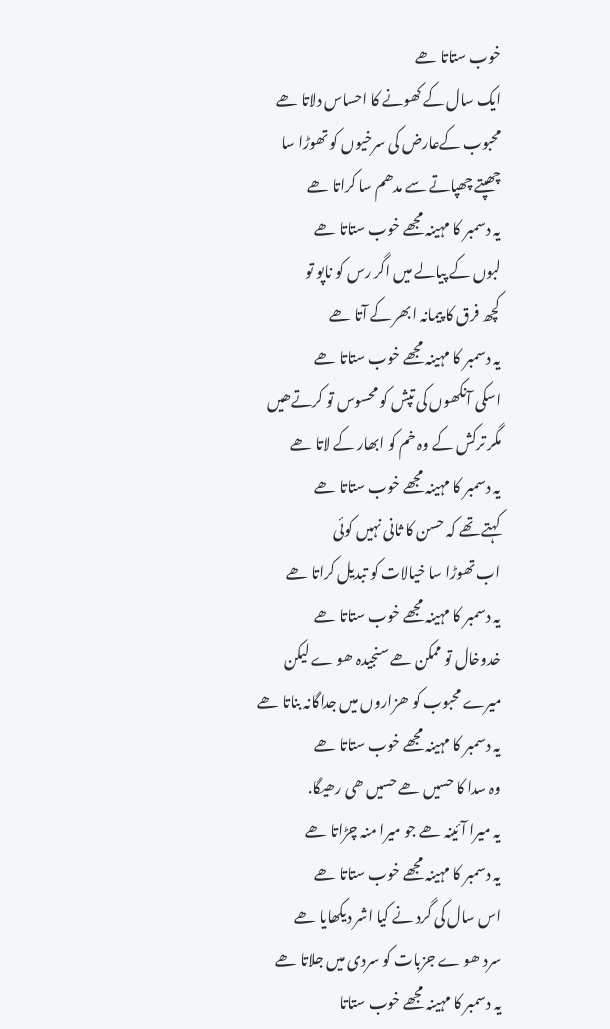خوب ستاتا ھے
ایک سال کے کھونے کا احساس دلاتا ھے
محبوب کےعارض کی سرخیوں کو تھوڑا سا
چھپتے چھپاتے سے مدھم سا کراتا ھے
یہ دسمبر کا مہینہ مجھے خوب ستاتا ھے
لبوں کے پیالے میں اگر رس کو ناپو تو
کچھ فرق کا پیمانہ ابھر کے آتا ھے
یہ دسمبر کا مہینہ مجھے خوب ستاتا ھے
اسکی آنکھوں کی تپش کو محسوس تو کرتےھیں
مگر ترکش کے وہ خم کو ابھار کے لاتا ھے
یہ دسمبر کا مہینہ مجھے خوب ستاتا ھے
کہتے تھے کہ حسن کا ثانی نہیں کوئی
اب تھوڑا سا خیالات کو تبدیل کراتا ھے
یہ دسمبر کا مہینہ مجھے خوب ستاتا ھے
خدوخال تو ممکن ھے سنجیدہ ھو ے لیکن
میرے محبوب کو ھزاروں میں جداگانہ بناتا ھے
یہ دسمبر کا مہینہ مجھے خوب ستاتا ھے
وہ سدا کا حسیں ھے حسیں ھی رھیگا.
یہ میرا آئینہ ھے جو میرا منہ چڑاتا ھے
یہ دسمبر کا مہینہ مجھے خوب ستاتا ھے
اس سال کی گرد نے کیا اشر دیکھایا ھے
سرد ھو ے جزبات کو سردی میں جلاتا ھے
یہ دسمبر کا مہینہ مجھے خوب ستاتا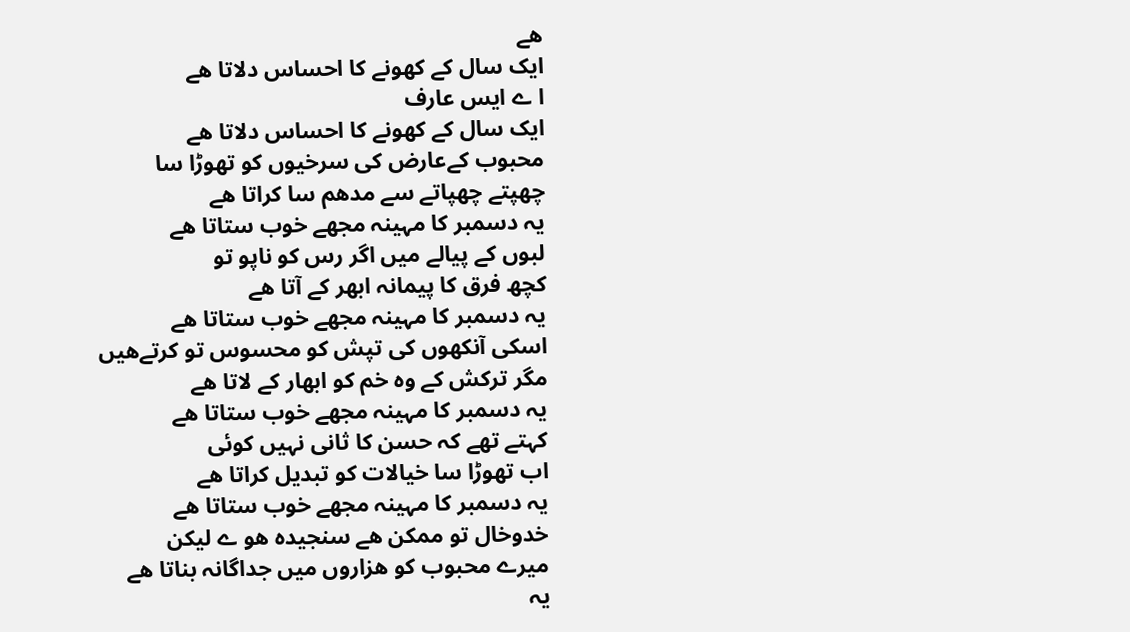ھے
ایک سال کے کھونے کا احساس دلاتا ھے
ا ے ایس عارف
ایک سال کے کھونے کا احساس دلاتا ھے
محبوب کےعارض کی سرخیوں کو تھوڑا سا
چھپتے چھپاتے سے مدھم سا کراتا ھے
یہ دسمبر کا مہینہ مجھے خوب ستاتا ھے
لبوں کے پیالے میں اگر رس کو ناپو تو
کچھ فرق کا پیمانہ ابھر کے آتا ھے
یہ دسمبر کا مہینہ مجھے خوب ستاتا ھے
اسکی آنکھوں کی تپش کو محسوس تو کرتےھیں
مگر ترکش کے وہ خم کو ابھار کے لاتا ھے
یہ دسمبر کا مہینہ مجھے خوب ستاتا ھے
کہتے تھے کہ حسن کا ثانی نہیں کوئی
اب تھوڑا سا خیالات کو تبدیل کراتا ھے
یہ دسمبر کا مہینہ مجھے خوب ستاتا ھے
خدوخال تو ممکن ھے سنجیدہ ھو ے لیکن
میرے محبوب کو ھزاروں میں جداگانہ بناتا ھے
یہ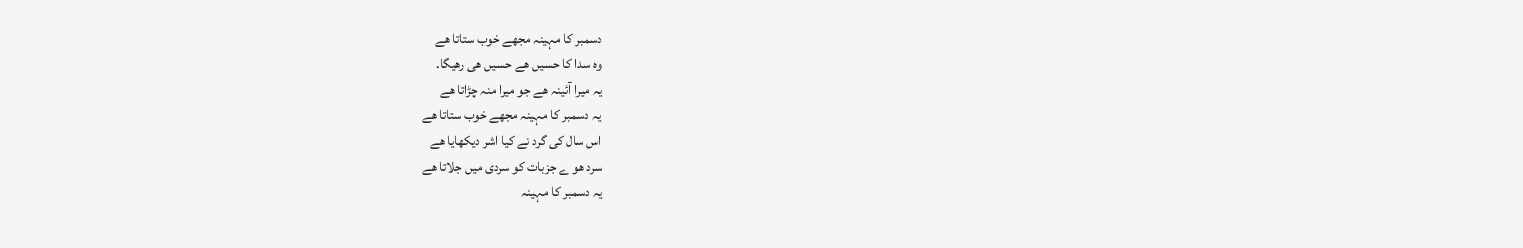دسمبر کا مہینہ مجھے خوب ستاتا ھے
وہ سدا کا حسیں ھے حسیں ھی رھیگا.
یہ میرا آئینہ ھے جو میرا منہ چڑاتا ھے
یہ دسمبر کا مہینہ مجھے خوب ستاتا ھے
اس سال کی گرد نے کیا اشر دیکھایا ھے
سرد ھو ے جزبات کو سردی میں جلاتا ھے
یہ دسمبر کا مہینہ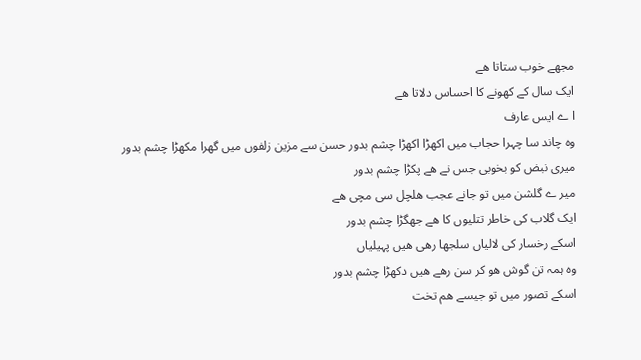مجھے خوب ستاتا ھے
ایک سال کے کھونے کا احساس دلاتا ھے
ا ے ایس عارف
وہ چاند سا چہرا حجاب میں اکھڑا اکھڑا چشم بدور حسن سے مزین زلفوں میں گھرا مکھڑا چشم بدور
میری نبض کو بخوبی جس نے ھے پکڑا چشم بدور
میر ے گلشن میں تو جانے عجب ھلچل سی مچی ھے
ایک گلاب کی خاطر تتلیوں کا ھے جھگڑا چشم بدور
اسکے رخسار کی لالیاں سلجھا رھی ھیں پہیلیاں
وہ ہمہ تن گوش ھو کر سن رھے ھیں دکھڑا چشم بدور
اسکے تصور میں تو جیسے ھم تخت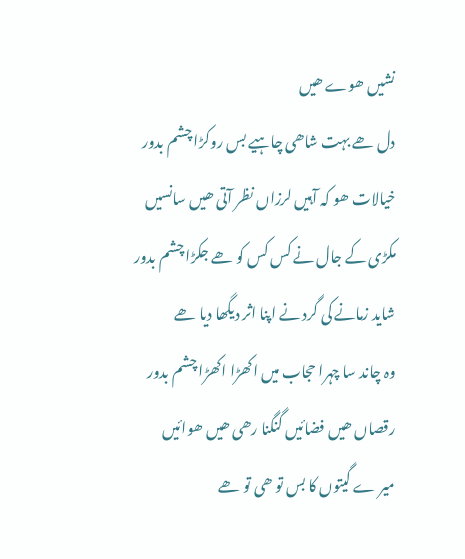نشیں ھوے ھیں
دل ھے بہت شاھی چاہیے بس روکڑا چشم بدور
خیالات ھو کہ آہیں لرزاں نظر آتی ھیں سانسیں
مکڑی کے جال نے کس کس کو ھے جکڑا چشم بدور
شاید زمانے کی گرد نے اپنا اثر دیگھا دیا ھے
وہ چاند سا چہرا حجاب میں اکھڑا اکھڑا چشم بدور
رقصاں ھیں فضائیں گنگنا رھی ھیں ھوائیں
میر ے گیتوں کا بس تو ھی تو ھے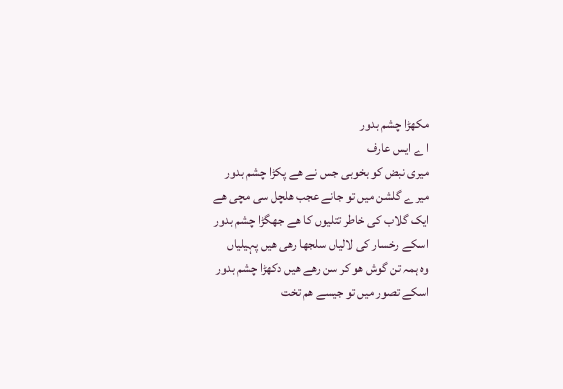مکھڑا چشم بدور
ا ے ایس عارف
میری نبض کو بخوبی جس نے ھے پکڑا چشم بدور
میر ے گلشن میں تو جانے عجب ھلچل سی مچی ھے
ایک گلاب کی خاطر تتلیوں کا ھے جھگڑا چشم بدور
اسکے رخسار کی لالیاں سلجھا رھی ھیں پہیلیاں
وہ ہمہ تن گوش ھو کر سن رھے ھیں دکھڑا چشم بدور
اسکے تصور میں تو جیسے ھم تخت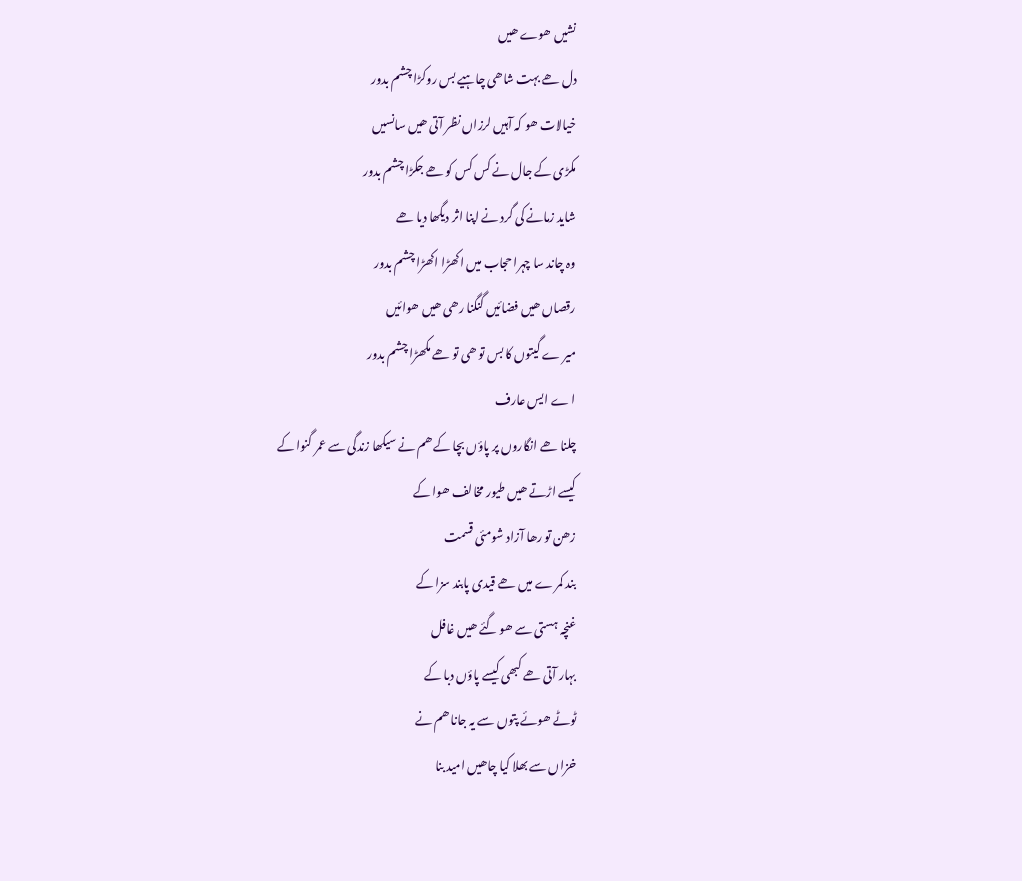نشیں ھوے ھیں
دل ھے بہت شاھی چاہیے بس روکڑا چشم بدور
خیالات ھو کہ آہیں لرزاں نظر آتی ھیں سانسیں
مکڑی کے جال نے کس کس کو ھے جکڑا چشم بدور
شاید زمانے کی گرد نے اپنا اثر دیگھا دیا ھے
وہ چاند سا چہرا حجاب میں اکھڑا اکھڑا چشم بدور
رقصاں ھیں فضائیں گنگنا رھی ھیں ھوائیں
میر ے گیتوں کا بس تو ھی تو ھے مکھڑا چشم بدور
ا ے ایس عارف
چلنا ھے انگاروں پر پاؤں بچا کے ھم نے سیکھا زندگی سے عمر گنوا کے
کیسے اڑتے ھیں طیور مخالف ھوا کے
زھن تو رھا آزاد شومئی قسمت
بند کمر ے میں ھے قیدی پابند سزا کے
غنچہ ہستی سے ھو گئے ھیں غافل
بہار آتی ھے کبھی کیسے پاؤں دبا کے
ٹوٹے ھوئے پتوں سے یہ جانا ھم نے
خزاں سے بھلا کیا چاھیں امید بنا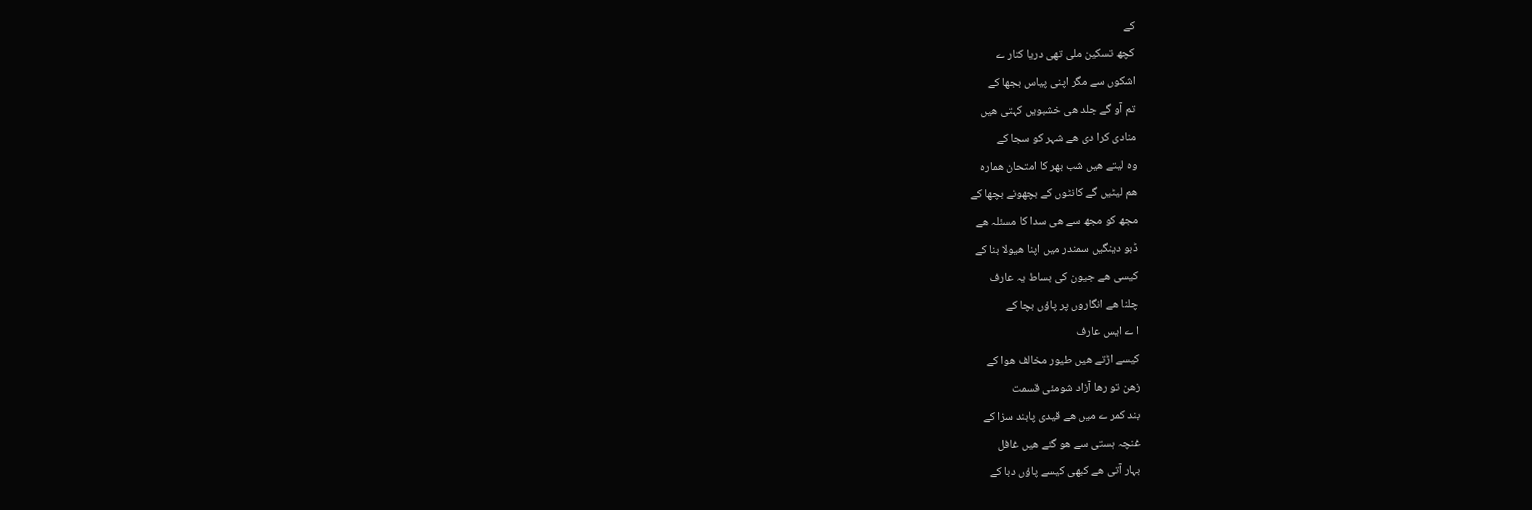کے
کچھ تسکین ملی تھی دریا کنار ے
اشکوں سے مگر اپنی پیاس بجھا کے
تم آو گے جلد ھی خشبویں کہتی ھیں
منادی کرا دی ھے شہر کو سجا کے
وہ لیتے ھیں شب بھر کا امتحان ھمارہ
ھم لیٹیں گے کانٹوں کے بچھونے بچھا کے
مجھ کو مجھ سے ھی سدا کا مسئلہ ھے
ڈبو دینگیں سمندر میں اپنا ھیولا بنا کے
کیسی ھے جیون کی بساط یہ عارف
چلنا ھے انگاروں پر پاؤں بچا کے
ا ے ایس عارف
کیسے اڑتے ھیں طیور مخالف ھوا کے
زھن تو رھا آزاد شومئی قسمت
بند کمر ے میں ھے قیدی پابند سزا کے
غنچہ ہستی سے ھو گئے ھیں غافل
بہار آتی ھے کبھی کیسے پاؤں دبا کے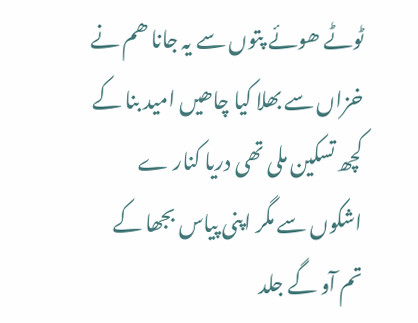ٹوٹے ھوئے پتوں سے یہ جانا ھم نے
خزاں سے بھلا کیا چاھیں امید بنا کے
کچھ تسکین ملی تھی دریا کنار ے
اشکوں سے مگر اپنی پیاس بجھا کے
تم آو گے جلد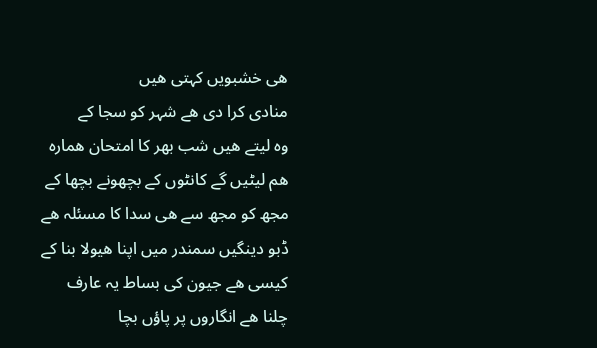ھی خشبویں کہتی ھیں
منادی کرا دی ھے شہر کو سجا کے
وہ لیتے ھیں شب بھر کا امتحان ھمارہ
ھم لیٹیں گے کانٹوں کے بچھونے بچھا کے
مجھ کو مجھ سے ھی سدا کا مسئلہ ھے
ڈبو دینگیں سمندر میں اپنا ھیولا بنا کے
کیسی ھے جیون کی بساط یہ عارف
چلنا ھے انگاروں پر پاؤں بچا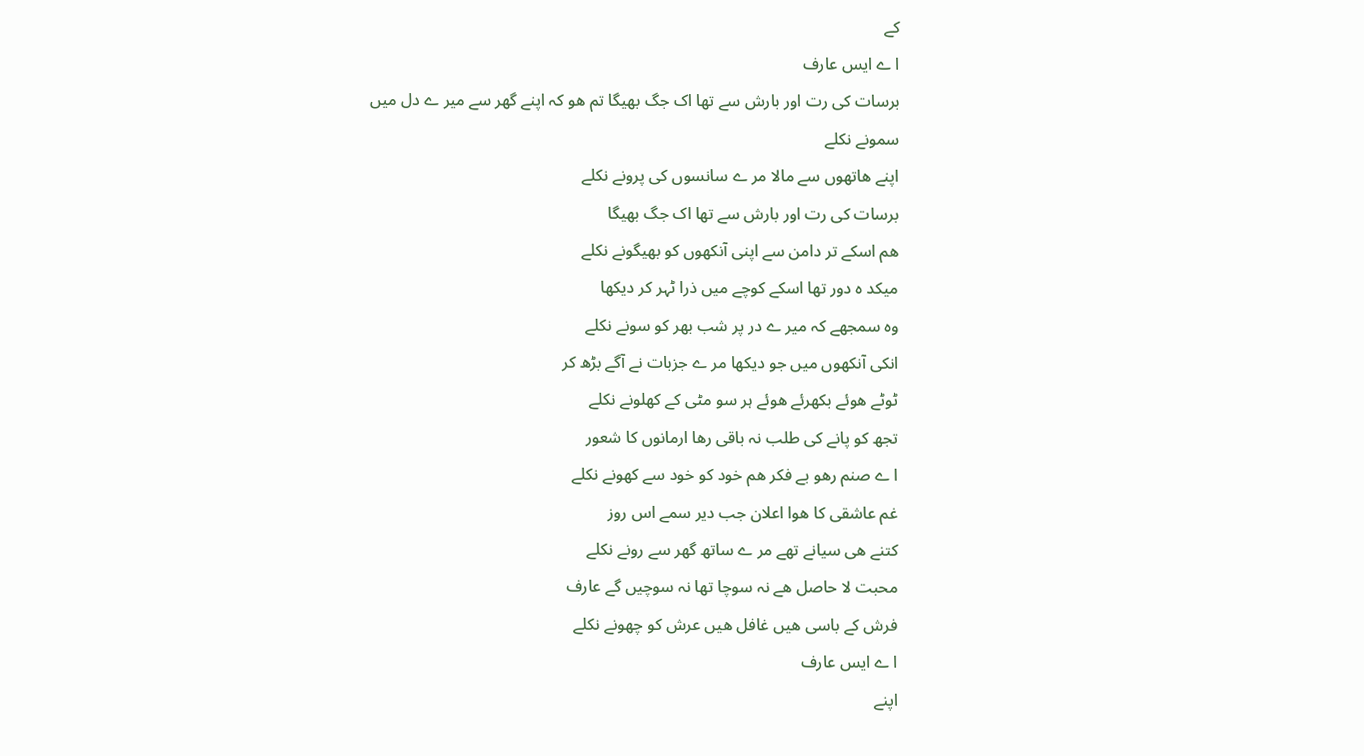کے
ا ے ایس عارف
برسات کی رت اور بارش سے تھا اک جگ بھیگا تم ھو کہ اپنے گھر سے میر ے دل میں سمونے نکلے
اپنے ھاتھوں سے مالا مر ے سانسوں کی پرونے نکلے
برسات کی رت اور بارش سے تھا اک جگ بھیگا
ھم اسکے تر دامن سے اپنی آنکھوں کو بھیگونے نکلے
میکد ہ دور تھا اسکے کوچے میں ذرا ٹہر کر دیکھا
وہ سمجھے کہ میر ے در پر شب بھر کو سونے نکلے
انکی آنکھوں میں جو دیکھا مر ے جزبات نے آگے بڑھ کر
ٹوٹے ھوئے بکھرئے ھوئے ہر سو مٹی کے کھلونے نکلے
تجھ کو پانے کی طلب نہ باقی رھا ارمانوں کا شعور
ا ے صنم رھو بے فکر ھم خود کو خود سے کھونے نکلے
غم عاشقی کا ھوا اعلان جب دیر سمے اس روز
کتنے ھی سیانے تھے مر ے ساتھ گھر سے رونے نکلے
محبت لا حاصل ھے نہ سوچا تھا نہ سوچیں گے عارف
فرش کے باسی ھیں غافل ھیں عرش کو چھونے نکلے
ا ے ایس عارف
اپنے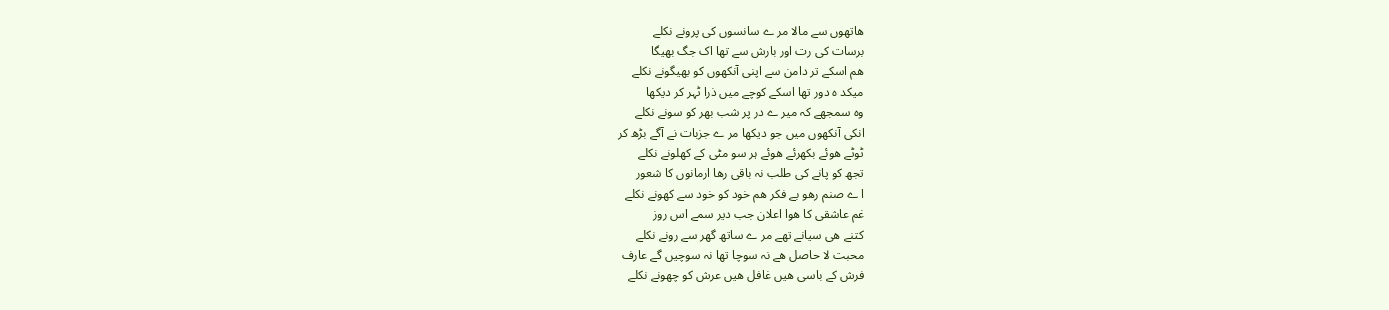ھاتھوں سے مالا مر ے سانسوں کی پرونے نکلے
برسات کی رت اور بارش سے تھا اک جگ بھیگا
ھم اسکے تر دامن سے اپنی آنکھوں کو بھیگونے نکلے
میکد ہ دور تھا اسکے کوچے میں ذرا ٹہر کر دیکھا
وہ سمجھے کہ میر ے در پر شب بھر کو سونے نکلے
انکی آنکھوں میں جو دیکھا مر ے جزبات نے آگے بڑھ کر
ٹوٹے ھوئے بکھرئے ھوئے ہر سو مٹی کے کھلونے نکلے
تجھ کو پانے کی طلب نہ باقی رھا ارمانوں کا شعور
ا ے صنم رھو بے فکر ھم خود کو خود سے کھونے نکلے
غم عاشقی کا ھوا اعلان جب دیر سمے اس روز
کتنے ھی سیانے تھے مر ے ساتھ گھر سے رونے نکلے
محبت لا حاصل ھے نہ سوچا تھا نہ سوچیں گے عارف
فرش کے باسی ھیں غافل ھیں عرش کو چھونے نکلے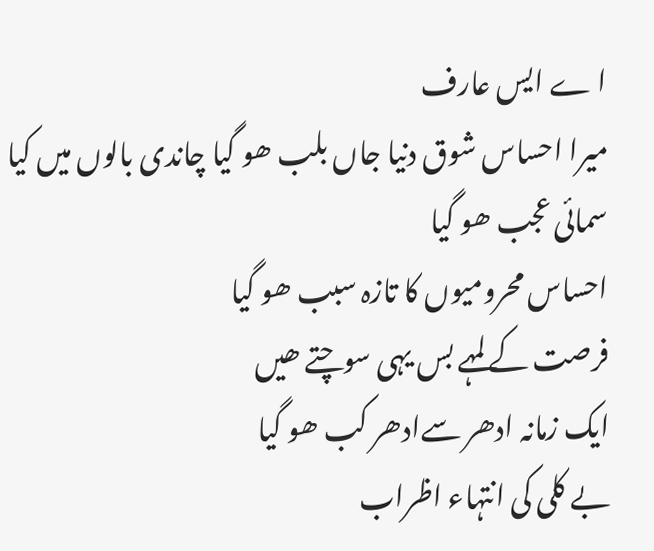ا ے ایس عارف
میرا احساس شوق دنیا جاں بلب ھو گیا چاندی بالوں میں کیا سمائی عجب ھو گیا
احساس محرومیوں کا تازہ سبب ھو گیا
فرصت کے لمہے بس یہی سوچتے ھیں
ایک زمانہ ادھر سےادھر کب ھو گیا
بے کلی کی انتہاء اظراب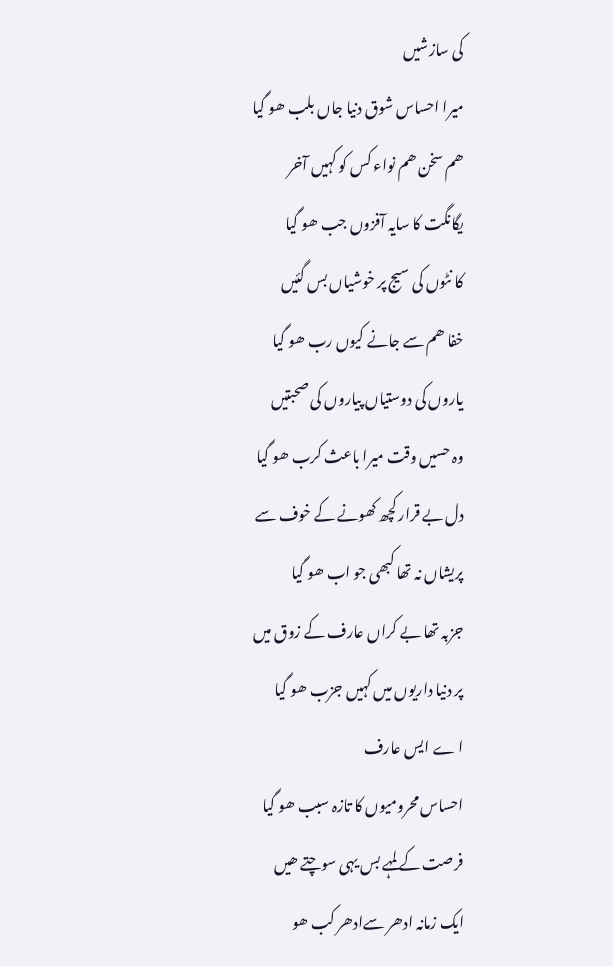کی سازشیں
میرا احساس شوق دنیا جاں بلب ھو گیا
ھم سخن ھم نواء کس کو کہیں آخر
یگانگت کا سایہ آفزوں جب ھو گیا
کا نٹوں کی سیج پر خوشیاں بس گئیں
خفا ھم سے جانے کیوں رب ھو گیا
یاروں کی دوستیاں پیاروں کی صحبتیں
وہ حسیں وقت میرا باعث کرب ھو گیا
دل بے قرار کچھ کھونے کے خوف سے
پریشاں نہ تھا کبھی جو اب ھو گیا
جزبہ تھا بے کراں عارف کے زوق میں
پر دنیا داریوں میں کہیں جزب ھو گیا
ا ے ایس عارف
احساس محرومیوں کا تازہ سبب ھو گیا
فرصت کے لمہے بس یہی سوچتے ھیں
ایک زمانہ ادھر سےادھر کب ھو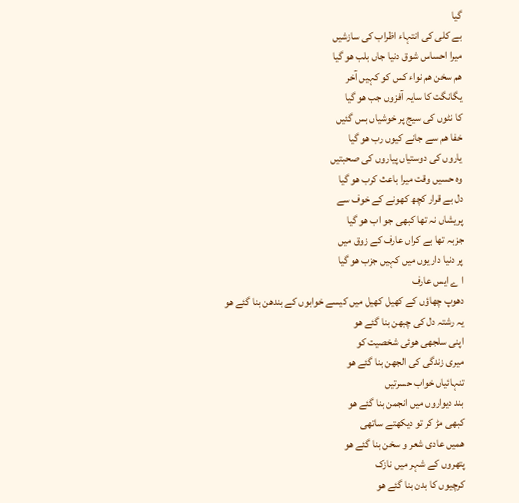گیا
بے کلی کی انتہاء اظراب کی سازشیں
میرا احساس شوق دنیا جاں بلب ھو گیا
ھم سخن ھم نواء کس کو کہیں آخر
یگانگت کا سایہ آفزوں جب ھو گیا
کا نٹوں کی سیج پر خوشیاں بس گئیں
خفا ھم سے جانے کیوں رب ھو گیا
یاروں کی دوستیاں پیاروں کی صحبتیں
وہ حسیں وقت میرا باعث کرب ھو گیا
دل بے قرار کچھ کھونے کے خوف سے
پریشاں نہ تھا کبھی جو اب ھو گیا
جزبہ تھا بے کراں عارف کے زوق میں
پر دنیا داریوں میں کہیں جزب ھو گیا
ا ے ایس عارف
دھوپ چھاؤں کے کھیل کھیل میں کیسے خوابوں کے بندھن بنا گئے ھو
یہ رشتہ دل کی چبھن بنا گئے ھو
اپنی سلجھی ھوئی شخصیت کو
میری زندگی کی الجھن بنا گئے ھو
تنہائیاں خواب حسرتیں
بند دیواروں میں انجمن بنا گئے ھو
کبھی مڑ کر تو دیکھتے ساتھی
ھمیں عادی شعر و سخن بنا گئے ھو
پتھروں کے شہر میں نازک
کرچیوں کا بدن بنا گئے ھو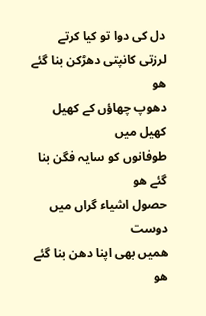دل کی دوا تو کیا کرتے
لرزتی کانپتی دھڑکن بنا گئے ھو
دھوپ چھاؤں کے کھیل کھیل میں
طوفانوں کو سایہ فگن بنا گئے ھو
حصول اشیاء گراں میں دوست
ھمیں بھی اپنا دھن بنا گئے ھو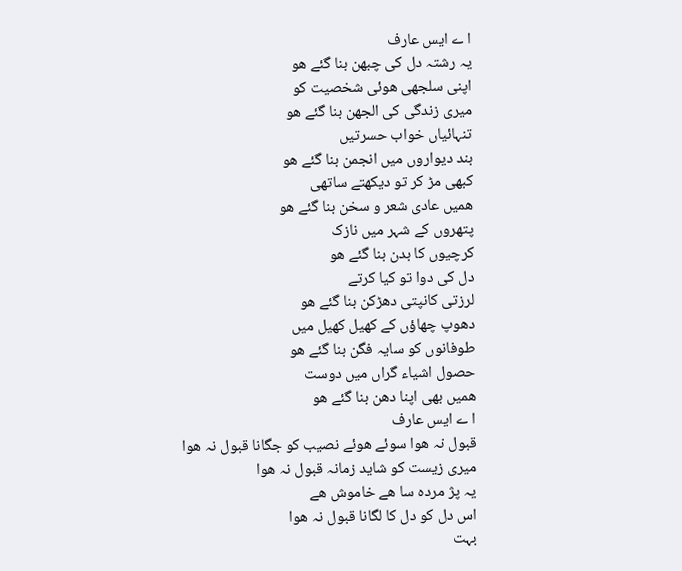ا ے ایس عارف
یہ رشتہ دل کی چبھن بنا گئے ھو
اپنی سلجھی ھوئی شخصیت کو
میری زندگی کی الجھن بنا گئے ھو
تنہائیاں خواب حسرتیں
بند دیواروں میں انجمن بنا گئے ھو
کبھی مڑ کر تو دیکھتے ساتھی
ھمیں عادی شعر و سخن بنا گئے ھو
پتھروں کے شہر میں نازک
کرچیوں کا بدن بنا گئے ھو
دل کی دوا تو کیا کرتے
لرزتی کانپتی دھڑکن بنا گئے ھو
دھوپ چھاؤں کے کھیل کھیل میں
طوفانوں کو سایہ فگن بنا گئے ھو
حصول اشیاء گراں میں دوست
ھمیں بھی اپنا دھن بنا گئے ھو
ا ے ایس عارف
قبول نہ ھوا سوئے ھوئے نصیب کو جگانا قبول نہ ھوا
میری زیست کو شاید زمانہ قبول نہ ھوا
یہ پژ مردہ سا ھے خاموش ھے
اس دل کو دل کا لگانا قبول نہ ھوا
بہت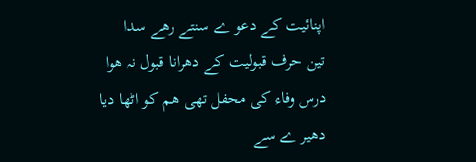اپنائیت کے دعو ے سنتے رھے سدا
تین حرف قبولیت کے دھرانا قبول نہ ھوا
درس وفاء کی محفل تھی ھم کو اٹھا دیا
دھیر ے سے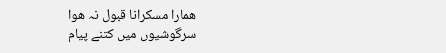ھمارا مسکرانا قبول نہ ھوا
سرگوشیوں میں کتنے پیام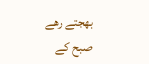بھجتے رھے
صبح کے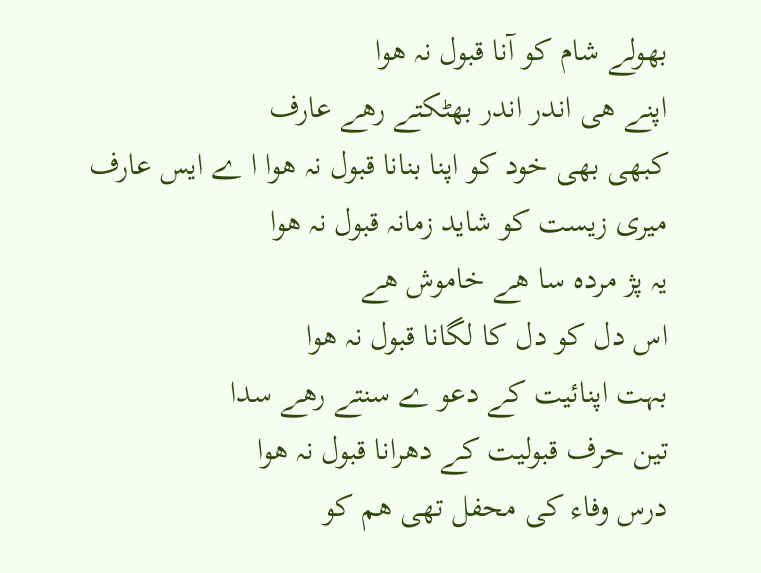بھولے شام کو آنا قبول نہ ھوا
اپنے ھی اندر اندر بھٹکتے رھے عارف
کبھی بھی خود کو اپنا بنانا قبول نہ ھوا ا ے ایس عارف
میری زیست کو شاید زمانہ قبول نہ ھوا
یہ پژ مردہ سا ھے خاموش ھے
اس دل کو دل کا لگانا قبول نہ ھوا
بہت اپنائیت کے دعو ے سنتے رھے سدا
تین حرف قبولیت کے دھرانا قبول نہ ھوا
درس وفاء کی محفل تھی ھم کو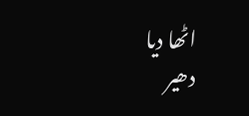اٹھا دیا
دھیر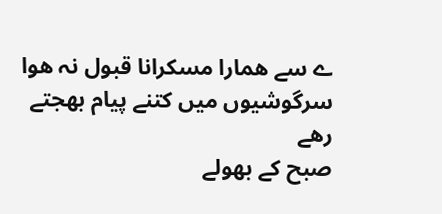ے سے ھمارا مسکرانا قبول نہ ھوا
سرگوشیوں میں کتنے پیام بھجتے رھے
صبح کے بھولے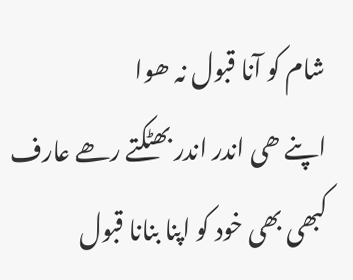شام کو آنا قبول نہ ھوا
اپنے ھی اندر اندر بھٹکتے رھے عارف
کبھی بھی خود کو اپنا بنانا قبول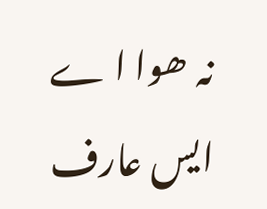نہ ھوا ا ے ایس عارف